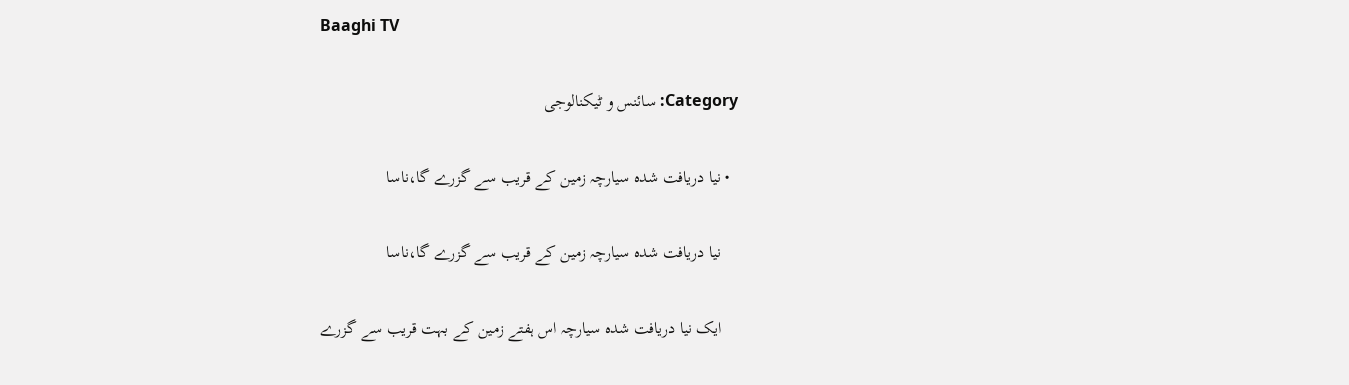Baaghi TV

Category: سائنس و ٹیکنالوجی

  • نیا دریافت شدہ سیارچہ زمین کے قریب سے گزرے گا،ناسا

    نیا دریافت شدہ سیارچہ زمین کے قریب سے گزرے گا،ناسا

    ایک نیا دریافت شدہ سیارچہ اس ہفتے زمین کے بہت قریب سے گزرے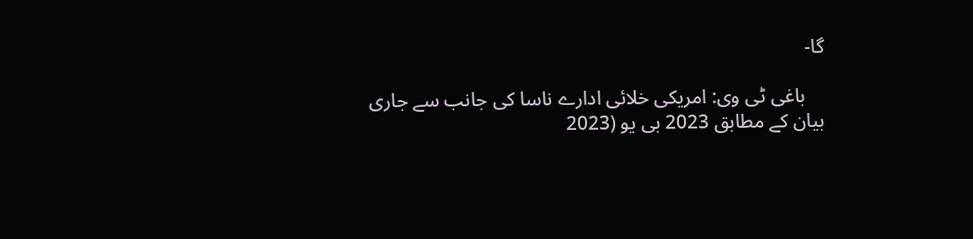گا-

    باغی ٹی وی: امریکی خلائی ادارے ناسا کی جانب سے جاری بیان کے مطابق 2023 بی یو (2023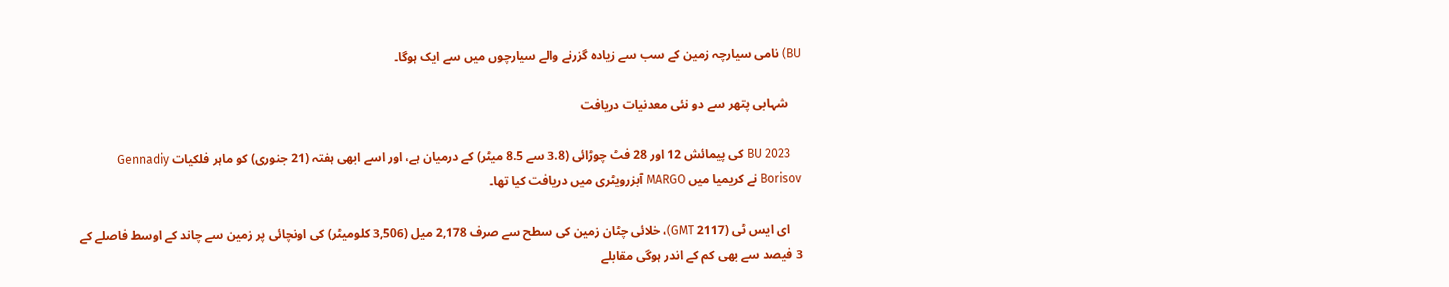BU) نامی سیارچہ زمین کے سب سے زیادہ گزرنے والے سیارچوں میں سے ایک ہوگا۔

    شہابی پتھر سے دو نئی معدنیات دریافت

    2023 BU کی پیمائش 12 اور 28 فٹ چوڑائی (3.8 سے 8.5 میٹر) کے درمیان ہے، اور اسے ابھی ہفتہ (21 جنوری) کو ماہر فلکیات Gennadiy Borisov نے کریمیا میں MARGO آبزرویٹری میں دریافت کیا تھا۔

    ای ایس ٹی (2117 GMT)، خلائی چٹان زمین کی سطح سے صرف 2,178 میل (3,506 کلومیٹر) کی اونچائی پر زمین سے چاند کے اوسط فاصلے کے 3 فیصد سے بھی کم کے اندر ہوگی مقابلے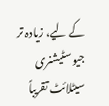کے لیے، زیادہ تر جیو سٹیشنری سیٹلائٹ تقریباً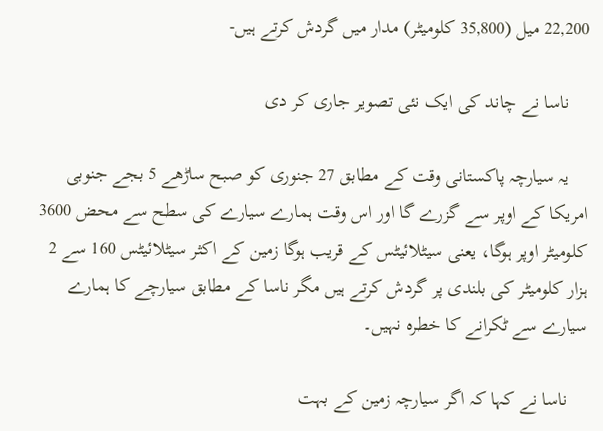22,200 میل (35,800 کلومیٹر) مدار میں گردش کرتے ہیں-

    ناسا نے چاند کی ایک نئی تصویر جاری کر دی

    یہ سیارچہ پاکستانی وقت کے مطابق 27 جنوری کو صبح ساڑھے 5 بجے جنوبی امریکا کے اوپر سے گزرے گا اور اس وقت ہمارے سیارے کی سطح سے محض 3600 کلومیٹر اوپر ہوگا، یعنی سیٹلائیٹس کے قریب ہوگا زمین کے اکثر سیٹلائیٹس 160 سے 2 ہزار کلومیٹر کی بلندی پر گردش کرتے ہیں مگر ناسا کے مطابق سیارچے کا ہمارے سیارے سے ٹکرانے کا خطرہ نہیں۔

    ناسا نے کہا کہ اگر سیارچہ زمین کے بہت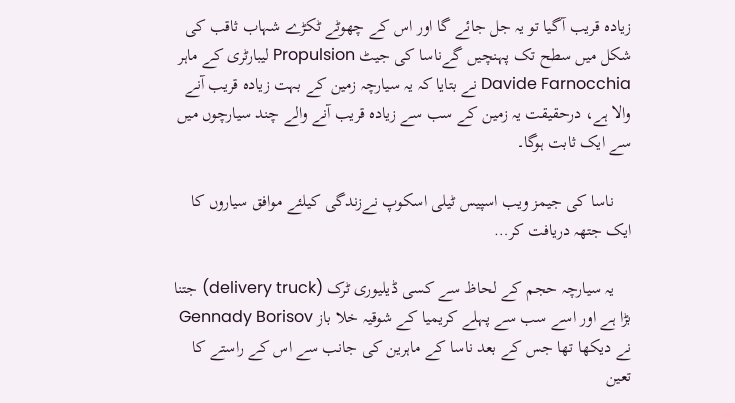زیادہ قریب آگیا تو یہ جل جائے گا اور اس کے چھوٹے ٹکڑے شہاب ثاقب کی شکل میں سطح تک پہنچیں گےناسا کی جیٹ Propulsion لیبارٹری کے ماہر Davide Farnocchia نے بتایا کہ یہ سیارچہ زمین کے بہت زیادہ قریب آنے والا ہے، درحقیقت یہ زمین کے سب سے زیادہ قریب آنے والے چند سیارچوں میں سے ایک ثابت ہوگا۔

    ناسا کی جیمز ویب اسپیس ٹیلی اسکوپ نےزندگی کیلئے موافق سیاروں کا ایک جتھہ دریافت کر…

    یہ سیارچہ حجم کے لحاظ سے کسی ڈیلیوری ٹرک (delivery truck) جتنا بڑا ہے اور اسے سب سے پہلے کریمیا کے شوقیہ خلا باز Gennady Borisov نے دیکھا تھا جس کے بعد ناسا کے ماہرین کی جانب سے اس کے راستے کا تعین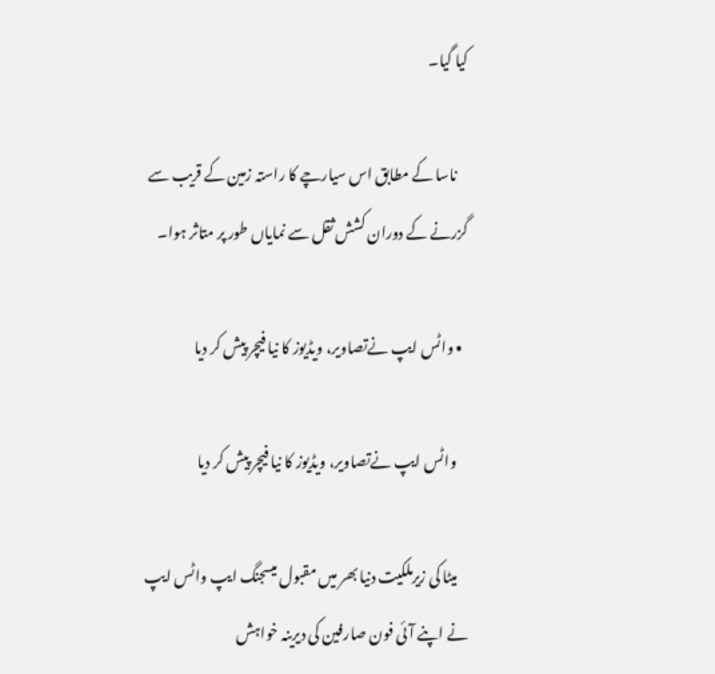کیا گیا۔

    ناسا کے مطابق اس سیارچے کا راستہ زمین کے قریب سے گزرنے کے دوران کشش ثقل سے نمایاں طور پر متاثر ہوا۔

  • واٹس ایپ نےتصاویر، ویڈیوز کا نیا فیچر پیش کر دیا

    واٹس ایپ نےتصاویر، ویڈیوز کا نیا فیچر پیش کر دیا

    میٹا کی زیرملکیت دنیا بھر میں مقبول میسجنگ ایپ واٹس ایپ نے اپنے آئی فون صارفین کی دیرینہ خواہش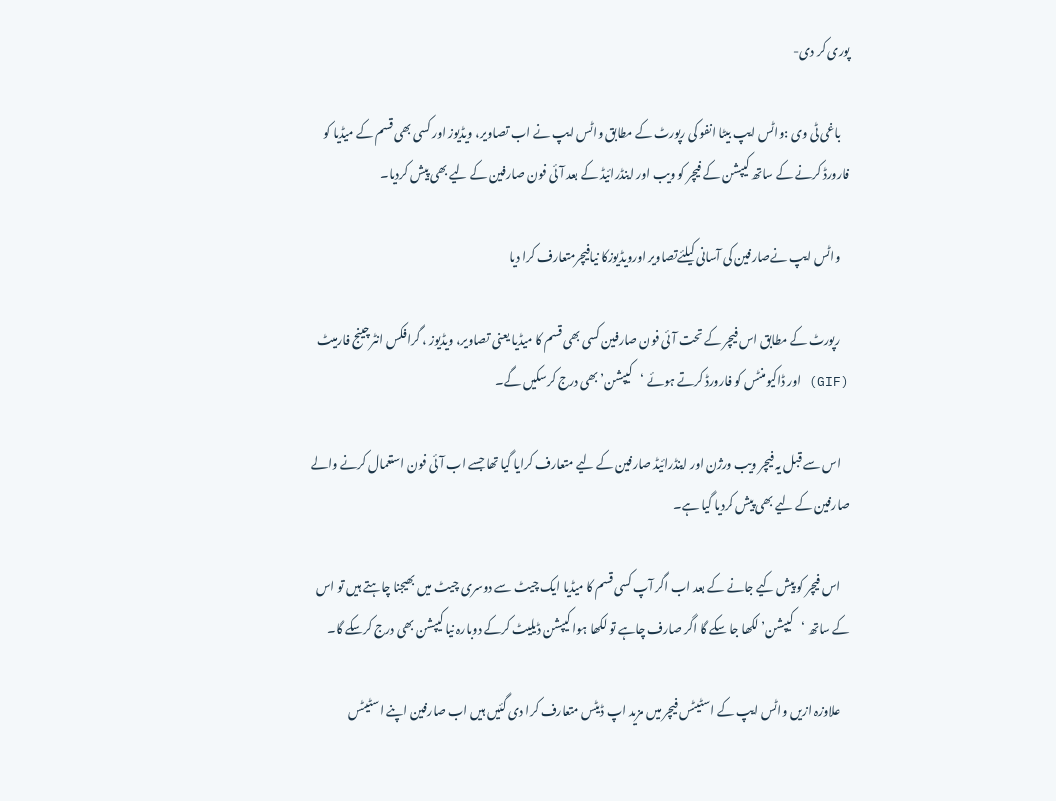پوری کر دی-

    باغی ٹی وی :واٹس ایپ بیٹا انفو کی رپورٹ کے مطابق واٹس ایپ نے اب تصاویر، ویڈیوز اور کسی بھی قسم کے میڈیا کو فارورڈ کرنے کے ساتھ کیپشن کے فیچر کو ویب اور اینڈرائیڈ کے بعد آئی فون صارفین کے لیے بھی پیش کردیا۔

    واٹس ایپ نےصارفین کی آسانی کیلئےتصاویر اورویڈیوزکا نیافیچرمتعارف کرا دیا

    رپورٹ کے مطابق اس فیچر کے تحت آئی فون صارفین کسی بھی قسم کا میڈیا یعنی تصاویر، ویڈیوز ، گرافکس انٹرچینج فارمیٹ (GIF) اور ڈاکیومنٹس کو فارورڈ کرتے ہوئے ‘کیپشن’ بھی درج کرسکیں گے۔

    اس سے قبل یہ فیچر ویب ورژن اور اینڈرائیڈ صارفین کے لیے متعارف کرایا گیا تھا جسے اب آئی فون استعمال کرنے والے صارفین کے لیے بھی پیش کردیا گیا ہے۔

    اس فیچر کو پیش کیے جانے کے بعد اب اگر آپ کسی قسم کا میڈیا ایک چیٹ سے دوسری چیٹ میں بھیجنا چاہتے ہیں تو اس کے ساتھ ‘کیپشن’ لکھا جا سکے گا اگر صارف چاہے تو لکھا ہوا کیپشن ڈیلیٹ کرکے دوبارہ نیا کیپشن بھی درج کرسکے گا۔

    علاوزہ ازیں واٹس ایپ کے اسٹیٹس فیچر میں مزید اپ ڈیٹس متعارف کرا دی گئیں ہیں اب صارفین اپنے اسٹیٹس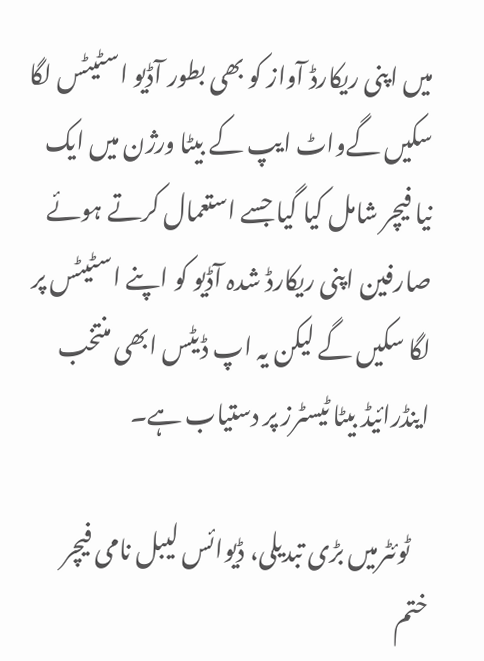میں اپنی ریکارڈ آواز کو بھی بطور آڈیو اسٹیٹس لگا سکیں گےواٹ ایپ کے بیٹا ورژن میں ایک نیا فیچر شامل کیا گیا جسے استعمال کرتے ہوئے صارفین اپنی ریکارڈ شدہ آڈیو کو اپنے اسٹیٹس پر لگا سکیں گے لیکن یہ اپ ڈیٹس ابھی منتخب اینڈرائیڈ بیٹا ٹیسٹرز پر دستیاب ہے۔

    ٹوئٹرمیں بڑی تبدیلی، ڈیوائس لیبل نامی فیچر ختم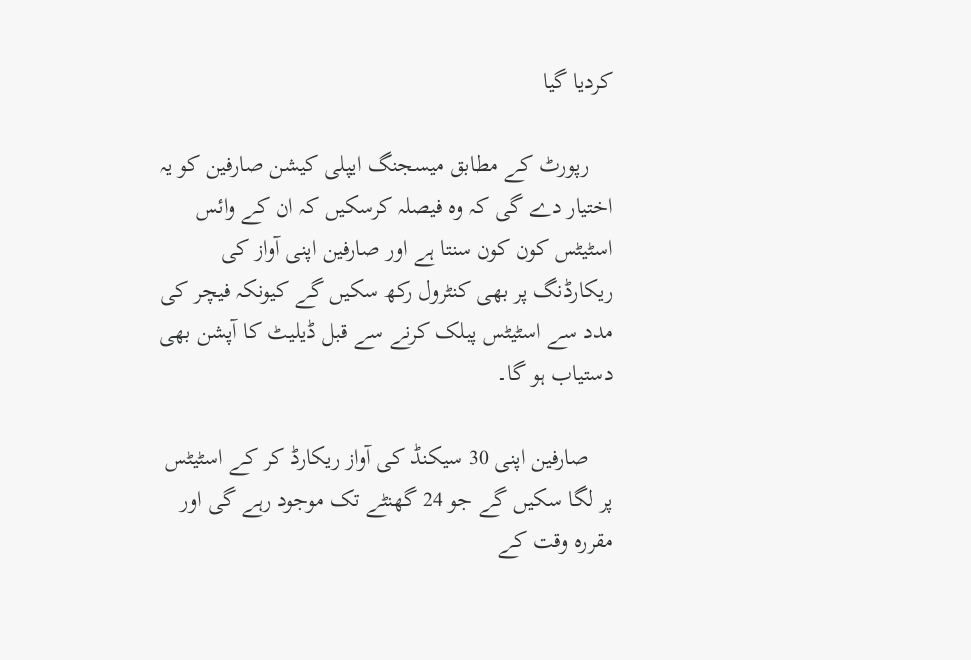کردیا گیا

    رپورٹ کے مطابق میسجنگ ایپلی کیشن صارفین کو یہ اختیار دے گی کہ وہ فیصلہ کرسکیں کہ ان کے وائس اسٹیٹس کون کون سنتا ہے اور صارفین اپنی آواز کی ریکارڈنگ پر بھی کنٹرول رکھ سکیں گے کیونکہ فیچر کی مدد سے اسٹیٹس پبلک کرنے سے قبل ڈیلیٹ کا آپشن بھی دستیاب ہو گا۔

    صارفین اپنی 30 سیکنڈ کی آواز ریکارڈ کر کے اسٹیٹس پر لگا سکیں گے جو 24 گھنٹے تک موجود رہے گی اور مقررہ وقت کے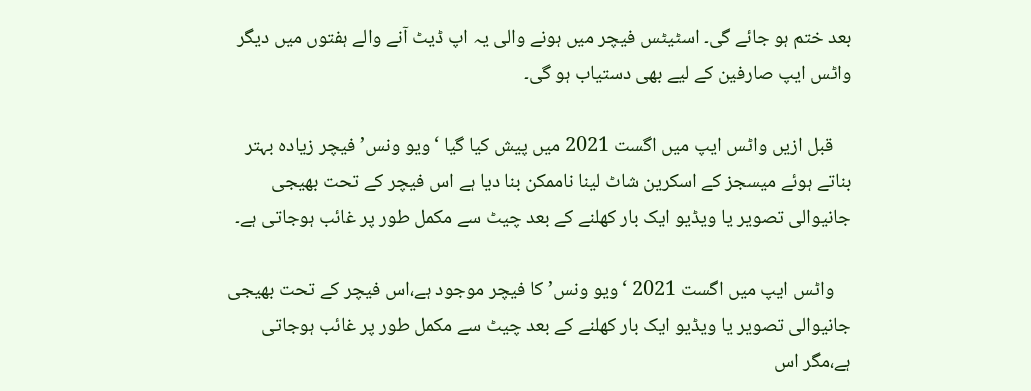بعد ختم ہو جائے گی۔ اسٹیٹس فیچر میں ہونے والی یہ اپ ڈیٹ آنے والے ہفتوں میں دیگر واٹس ایپ صارفین کے لیے بھی دستیاب ہو گی۔

    قبل ازیں واٹس ایپ میں اگست 2021 میں پیش کیا گیا ‘ویو ونس’ فیچر زیادہ بہتر بناتے ہوئے میسجز کے اسکرین شاٹ لینا ناممکن بنا دیا ہے اس فیچر کے تحت بھیجی جانیوالی تصویر یا ویڈیو ایک بار کھلنے کے بعد چیٹ سے مکمل طور پر غائب ہوجاتی ہے۔

    واٹس ایپ میں اگست 2021 ‘ویو ونس’ کا فیچر موجود ہے،اس فیچر کے تحت بھیجی جانیوالی تصویر یا ویڈیو ایک بار کھلنے کے بعد چیٹ سے مکمل طور پر غائب ہوجاتی ہے،مگر اس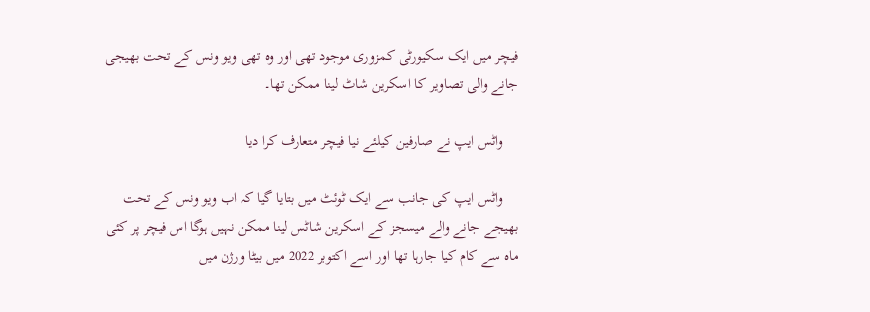فیچر میں ایک سکیورٹی کمزوری موجود تھی اور وہ تھی ویو ونس کے تحت بھیجی جانے والی تصاویر کا اسکرین شاٹ لینا ممکن تھا۔

    واٹس ایپ نے صارفین کیلئے نیا فیچر متعارف کرا دیا

    واٹس ایپ کی جانب سے ایک ٹوئٹ میں بتایا گیا کہ اب ویو ونس کے تحت بھیجے جانے والے میسجز کے اسکرین شاٹس لینا ممکن نہیں ہوگا اس فیچر پر کئی ماہ سے کام کیا جارہا تھا اور اسے اکتوبر 2022 میں بیٹا ورژن میں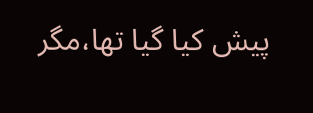پیش کیا گیا تھا،مگر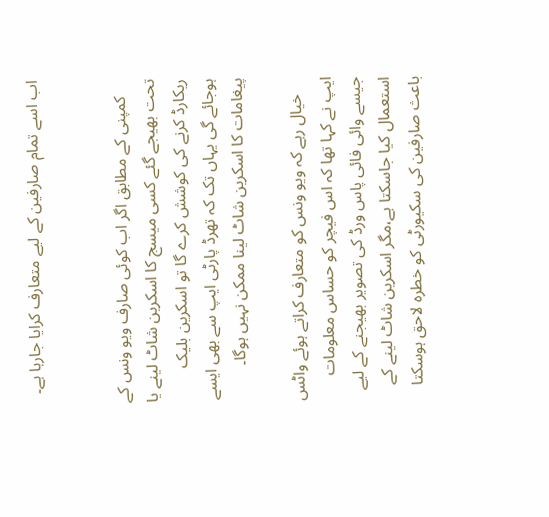اب اسے تمام صارفین کے لیے متعارف کرایا جارہا ہے۔


    کمپنی کے مطابق اگر اب کوئی صارف ویو ونس کے تحت بھیجے گئے کسی میسج کا اسکرین شاٹ لینے یا ریکارڈ کرنے کی کوشش کرے گا تو اسکرین بلیک ہوجائے گی یہاں تک کہ تھرڈ پارٹی ایپ سے بھی ایسے پیغامات کا اسکرین شاٹ لینا ممکن نہیں ہوگا۔

    خیال رہے کہ ویو ونس کو متعارف کراتے ہوئے واٹس ایپ نے کہا تھا کہ اس فیچر کو حساس معلومات جیسے وائی فائی پاس ورڈ کی تصویر بھیجنے کے لیے استعمال کیا جاسکتا ہے،مگر اسکرین شاٹ لینے کے باعث صارفین کی سکیورٹی کو خطرہ لاحق ہوسکتا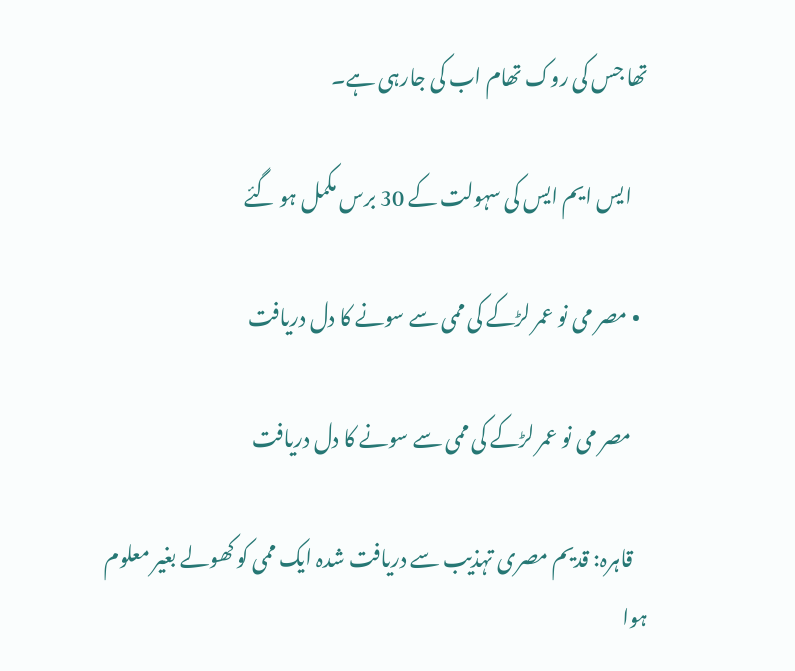تھا جس کی روک تھام اب کی جارہی ہے۔

    ایس ایم ایس کی سہولت کے 30 برس مکمل ہو گئے

  • مصر می‌ نو عمر لڑکے کی ممی سے سونے کا دل دریافت

    مصر می‌ نو عمر لڑکے کی ممی سے سونے کا دل دریافت

    قاہرہ: قدیم مصری تہذیب سے دریافت شدہ ایک ممی کو کھولے بغیر معلوم ہوا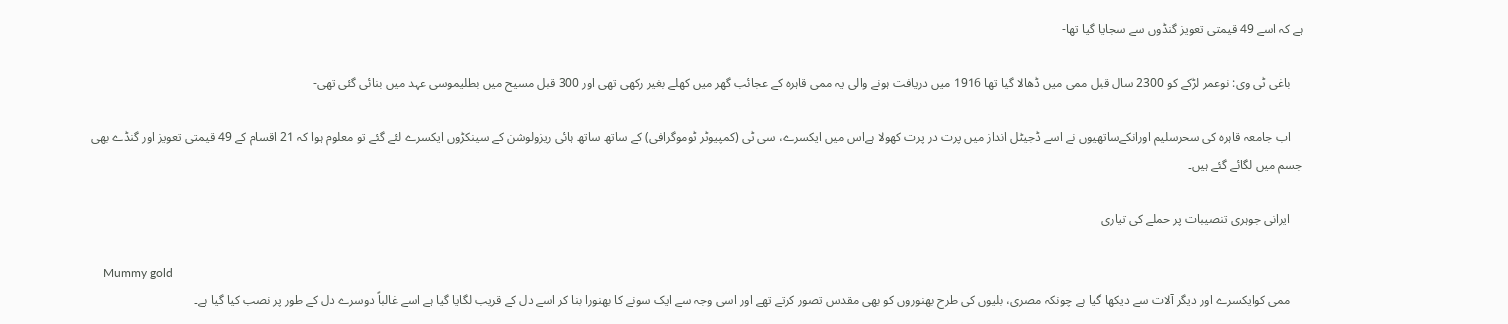ہے کہ اسے 49 قیمتی تعویز گنڈوں سے سجایا گیا تھا-

    باغی ٹی وی: نوعمر لڑکے کو 2300 سال قبل ممی میں ڈھالا گیا تھا 1916 میں دریافت ہونے والی یہ ممی قاہرہ کے عجائب گھر میں کھلے بغیر رکھی تھی اور 300 قبل مسیح میں بطلیموسی عہد میں بنائی گئی تھی-

    اب جامعہ قاہرہ کی سحرسلیم اورانکےساتھیوں نے اسے ڈجیٹل انداز میں پرت در پرت کھولا ہےاس میں ایکسرے، سی ٹی (کمپیوٹر ٹوموگرافی) کے ساتھ ساتھ ہائی ریزولوشن کے سینکڑوں ایکسرے لئے گئے تو معلوم ہوا کہ 21 اقسام کے 49 قیمتی تعویز اور گنڈے بھی جسم میں لگائے گئے ہیں۔

    ایرانی جوہری تنصیبات پر حملے کی تیاری

    Mummy gold
    ممی کوایکسرے اور دیگر آلات سے دیکھا گیا ہے چونکہ مصری، بلیوں کی طرح بھنوروں کو بھی مقدس تصور کرتے تھے اور اسی وجہ سے ایک سونے کا بھنورا بنا کر اسے دل کے قریب لگایا گیا ہے اسے غالباً دوسرے دل کے طور پر نصب کیا گیا ہے۔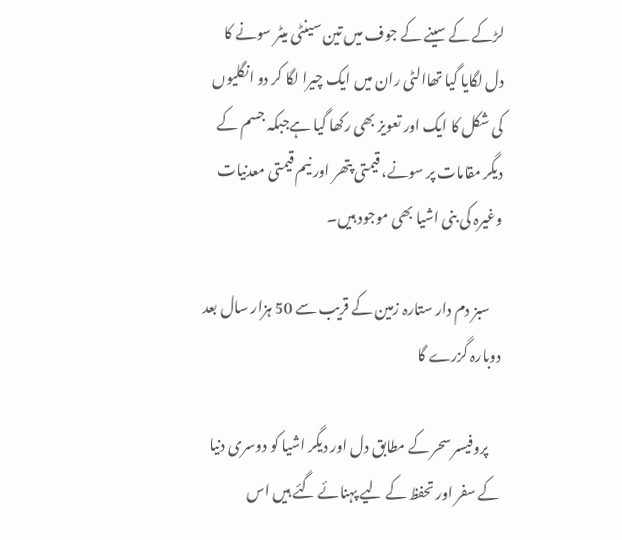لڑکے کے سینے کے جوف میں تین سینٹی میٹر سونے کا دل لگایا گیا تھاالٹی ران میں ایک چیرا لگا کر دو انگلیوں کی شکل کا ایک اور تعویز بھی رکھا گیا ہےجبکہ جسم کے دیگر مقامات پر سونے، قیمتی پتھر اور نیم قیمتی معدنیات وغیرہ کی بنی اشیا بھی موجود ہیں۔

    سبز دم دار ستارہ زمین کے قریب سے 50 ہزار سال بعد دوبارہ گزرے گا

    پروفیسر سحر کے مطابق دل اور دیگر اشیا کو دوسری دنیا کے سفر اور تحفظ کے لیے پہنائے گئے ہیں اس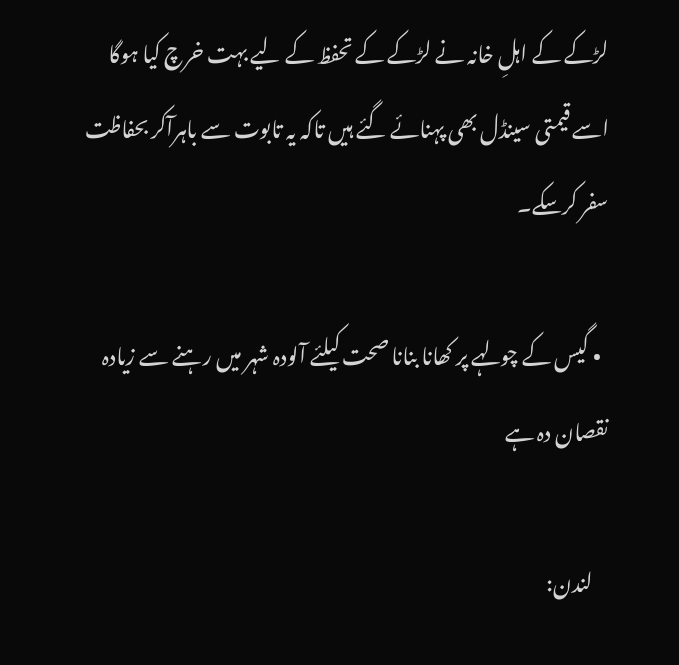لڑکے کے اہلِ خانہ نے لڑکے کے تحفظ کے لیے بہت خرچ کیا ہوگا اسے قیمتی سینڈل بھی پہنائے گئے ہیں تاکہ یہ تابوت سے باہرآکر بحفاظت سفر کرسکے۔

  • گیس کے چولہے پر کھانا بنانا صحت کیلئے آلودہ شہر میں رہنے سے زیادہ نقصان دہ ہے

    لندن: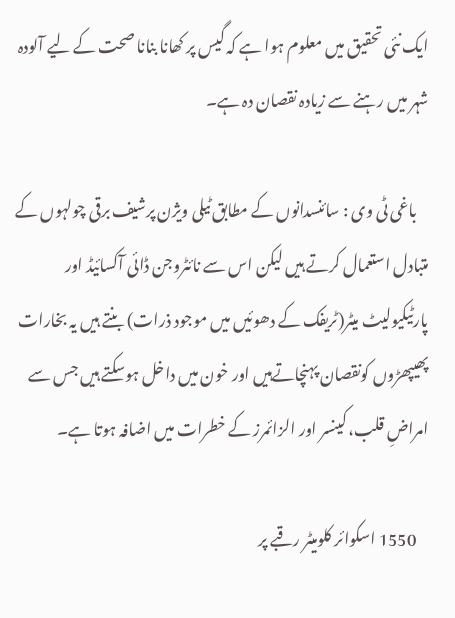ایک نئی تحقیق میں معلوم ہوا ہے کہ گیس پر کھانا بنانا صحت کے لیے آلودہ شہر میں رہنے سے زیادہ نقصان دہ ہے۔

    باغی ٹی وی : سائنسدانوں کے مطابق ٹیلی ویژن پرشیف برقی چولہوں کے متبادل استعمال کرتے ہیں لیکن اس سے نائٹروجن ڈائی آکسائیڈ اور پارٹیکیولیٹ میٹر(ٹریفک کے دھوئیں میں موجود ذرات) بنتے ہیں یہ بخارات پھیپھڑوں کونقصان پہنچاتےہیں اور خون میں داخل ہوسکتے ہیں جس سے امراضِ قلب، کینسر اور الزائمرز کے خطرات میں اضافہ ہوتا ہے۔

    1550 اسکوائر کلومیٹر رقبے پر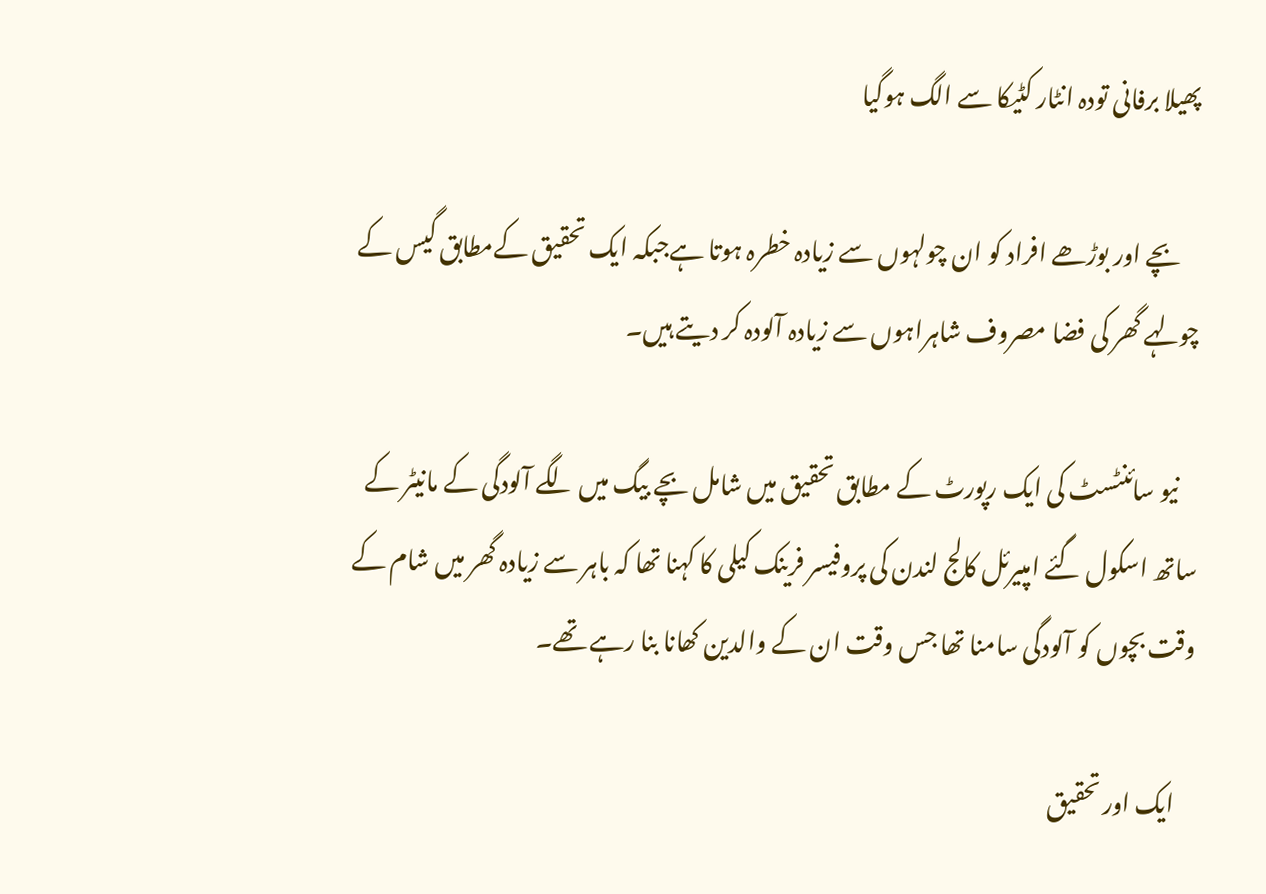پھیلا برفانی تودہ انٹار کٹیکا سے الگ ہوگیا

    بچے اور بوڑھے افراد کو ان چولہوں سے زیادہ خطرہ ہوتا ہےجبکہ ایک تحقیق کےمطابق گیس کے چولہے گھر کی فضا مصروف شاہراہوں سے زیادہ آلودہ کر دیتے ہیں۔

    نیو سائنٹسٹ کی ایک رپورٹ کے مطابق تحقیق میں شامل بچے بیگ میں لگے آلودگی کے مانیٹر کے ساتھ اسکول گئے امپیرئل کالج لندن کی پروفیسر فرینک کیلی کا کہنا تھا کہ باہر سے زیادہ گھر میں شام کے وقت بچوں کو آلودگی سامنا تھا جس وقت ان کے والدین کھانا بنا رہے تھے۔

    ایک اور تحقیق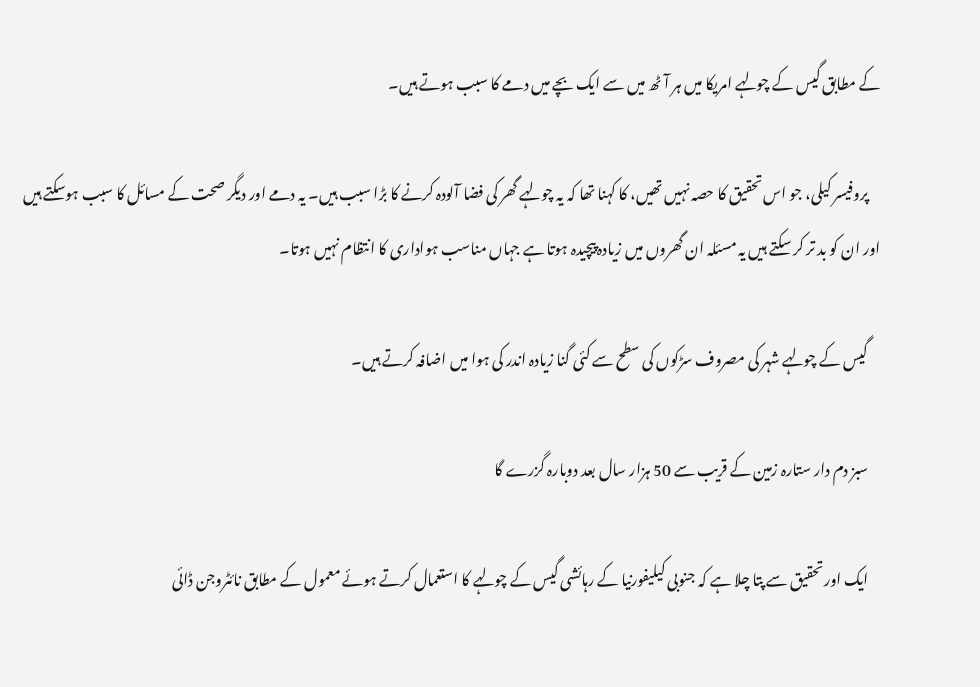کے مطابق گیس کے چولہے امریکا میں ہر آٹھ میں سے ایک بچے میں دمے کا سبب ہوتے ہیں۔

    پروفیسر کیلی، جو اس تحقیق کا حصہ نہیں تھیں، کا کہنا تھا کہ یہ چولہے گھر کی فضا آلودہ کرنے کا بڑا سبب ہیں۔ یہ دمے اور دیگر صحت کے مسائل کا سبب ہوسکتے ہیں اور ان کو بد تر کر سکتے ہیں یہ مسئلہ ان گھروں میں زیادہ پیچیدہ ہوتا ہے جہاں مناسب ہواداری کا انتظام نہیں ہوتا۔

    گیس کے چولہے شہر کی مصروف سڑکوں کی سطح سے کئی گنا زیادہ اندر کی ہوا میں اضافہ کرتے ہیں۔

    سبز دم دار ستارہ زمین کے قریب سے 50 ہزار سال بعد دوبارہ گزرے گا

    ایک اور تحقیق سے پتا چلا ہے کہ جنوبی کیلیفورنیا کے رہائشی گیس کے چولہے کا استعمال کرتے ہوئے معمول کے مطابق نائٹروجن ڈائی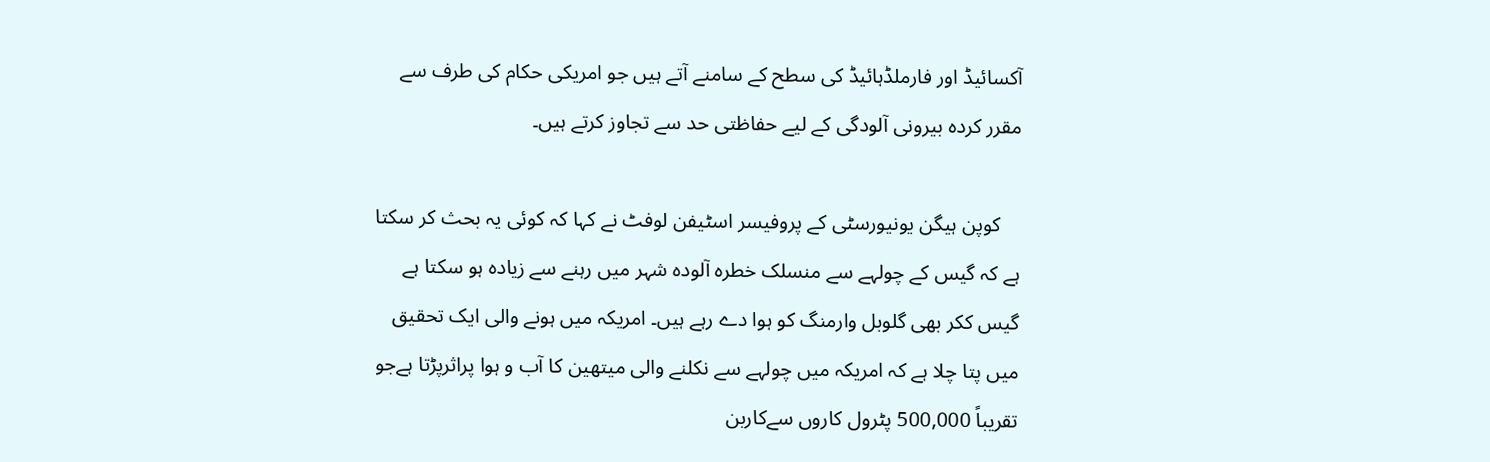آکسائیڈ اور فارملڈہائیڈ کی سطح کے سامنے آتے ہیں جو امریکی حکام کی طرف سے مقرر کردہ بیرونی آلودگی کے لیے حفاظتی حد سے تجاوز کرتے ہیں۔

    کوپن ہیگن یونیورسٹی کے پروفیسر اسٹیفن لوفٹ نے کہا کہ کوئی یہ بحث کر سکتا ہے کہ گیس کے چولہے سے منسلک خطرہ آلودہ شہر میں رہنے سے زیادہ ہو سکتا ہے گیس ککر بھی گلوبل وارمنگ کو ہوا دے رہے ہیں۔ امریکہ میں ہونے والی ایک تحقیق میں پتا چلا ہے کہ امریکہ میں چولہے سے نکلنے والی میتھین کا آب و ہوا پراثرپڑتا ہےجو تقریباً 500,000 پٹرول کاروں سےکاربن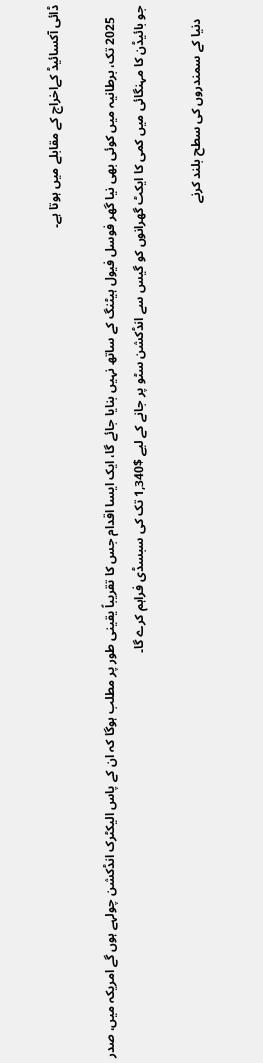ڈائی آکسائیڈ کےاخراج کے مقابلے میں ہوتا ہے۔

    2025 تک، برطانیہ میں کوئی بھی نیا گھر فوسل فیول ہیٹنگ کے ساتھ نہیں بنایا جائے گا، ایک ایسا اقدام جس کا تقریباً یقینی طور پر مطلب ہوگا کہ ان کے پاس الیکٹرک انڈکشن چولہے ہوں گے امریکہ میں، صدر جو بائیڈن کا مہنگائی میں کمی کا ایکٹ گھرانوں کو گیس سے انڈکشن سٹو پر جانے کے لیے $1,340 تک کی سبسڈی فراہم کرے گا۔

    دنیا کے سمندروں کی سطح بلند کرنے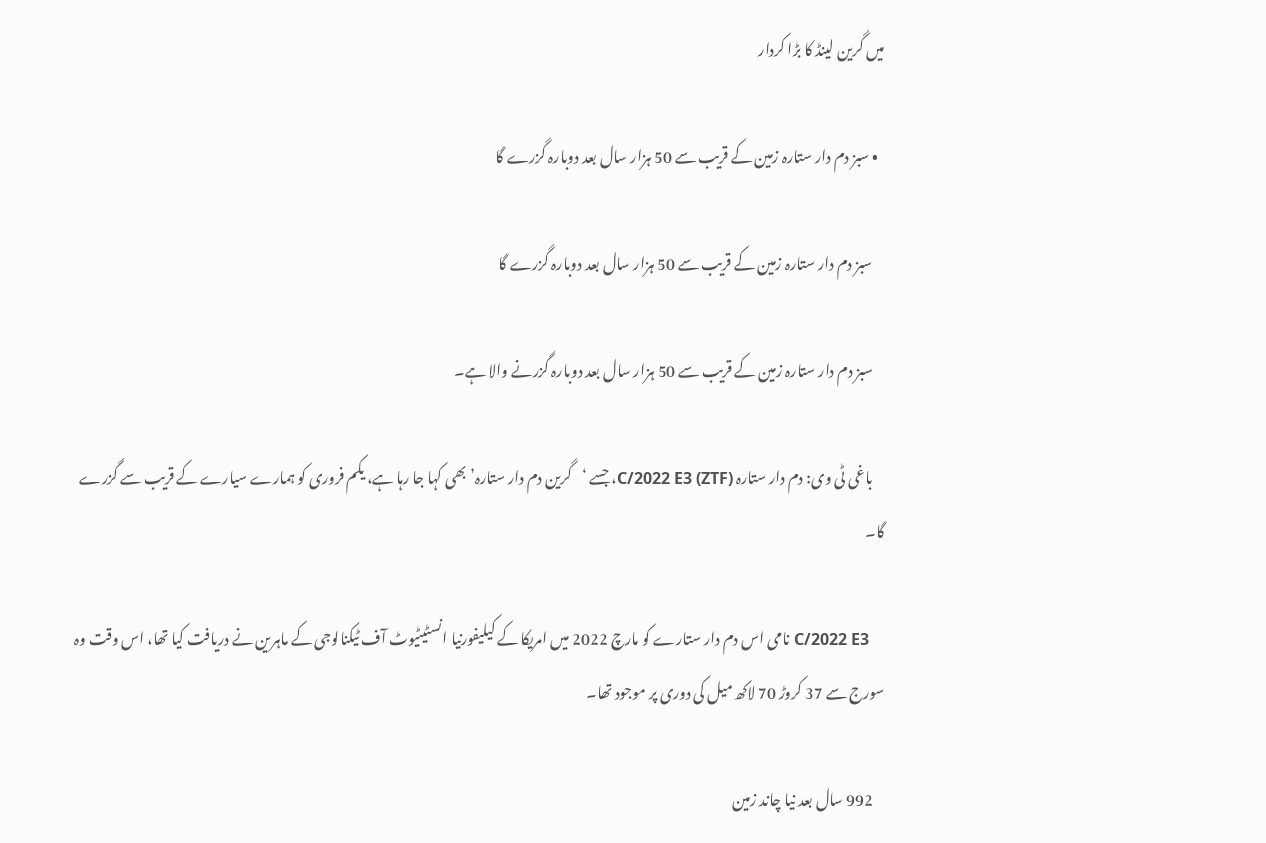میں گرین لینڈ کا بڑا کردار

  • سبز دم دار ستارہ زمین کے قریب سے 50 ہزار سال بعد دوبارہ گزرے گا

    سبز دم دار ستارہ زمین کے قریب سے 50 ہزار سال بعد دوبارہ گزرے گا

    سبز دم دار ستارہ زمین کے قریب سے 50 ہزار سال بعد دوبارہ گزرنے والا ہے۔

    باغی ٹی وی: دم دار ستارہ C/2022 E3 (ZTF)، جسے ‘گرین دم دار ستارہ’ بھی کہا جا رہا ہے، یکم فروری کو ہمارے سیارے کے قریب سے گزرے گا۔

    C/2022 E3 نامی اس دم دار ستارے کو مارچ 2022 میں امریکا کے کیلیفورنیا انسٹیٹیوٹ آف ٹیکنالوجی کے ماہرین نے دریافت کیا تھا، اس وقت وہ سورج سے 37 کروڑ 70 لاکھ میل کی دوری پر موجود تھا۔

    992 سال بعد نیا چاند زمین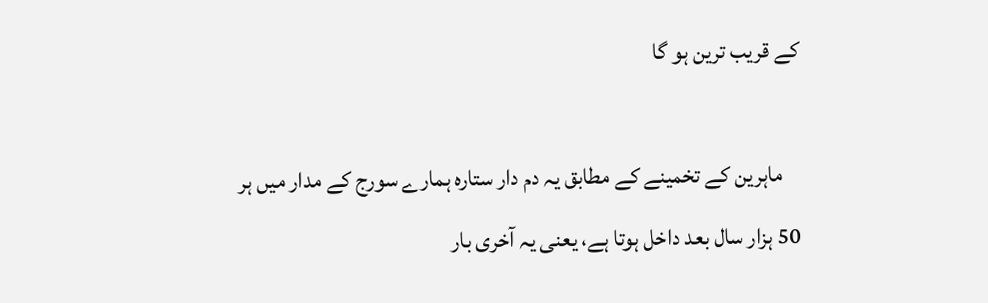کے قریب ترین ہو گا

    ماہرین کے تخمینے کے مطابق یہ دم دار ستارہ ہمارے سورج کے مدار میں ہر 50 ہزار سال بعد داخل ہوتا ہے، یعنی یہ آخری بار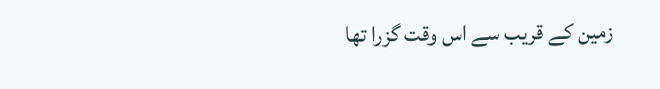زمین کے قریب سے اس وقت گزرا تھا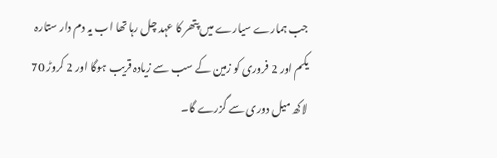جب ہمارے سیارے میں پتھر کا عہد چل رہا تھا اب یہ دم دار ستارہ یکم اور 2 فروری کو زمین کے سب سے زیادہ قریب ہوگا اور 2 کروڑ 70 لاکھ میل دوری سے گزرے گا۔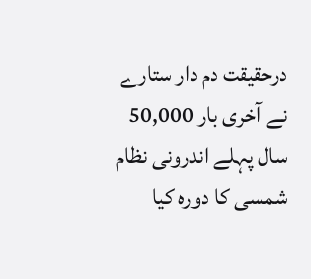درحقیقت دم دار ستارے نے آخری بار 50,000 سال پہلے اندرونی نظام شمسی کا دورہ کیا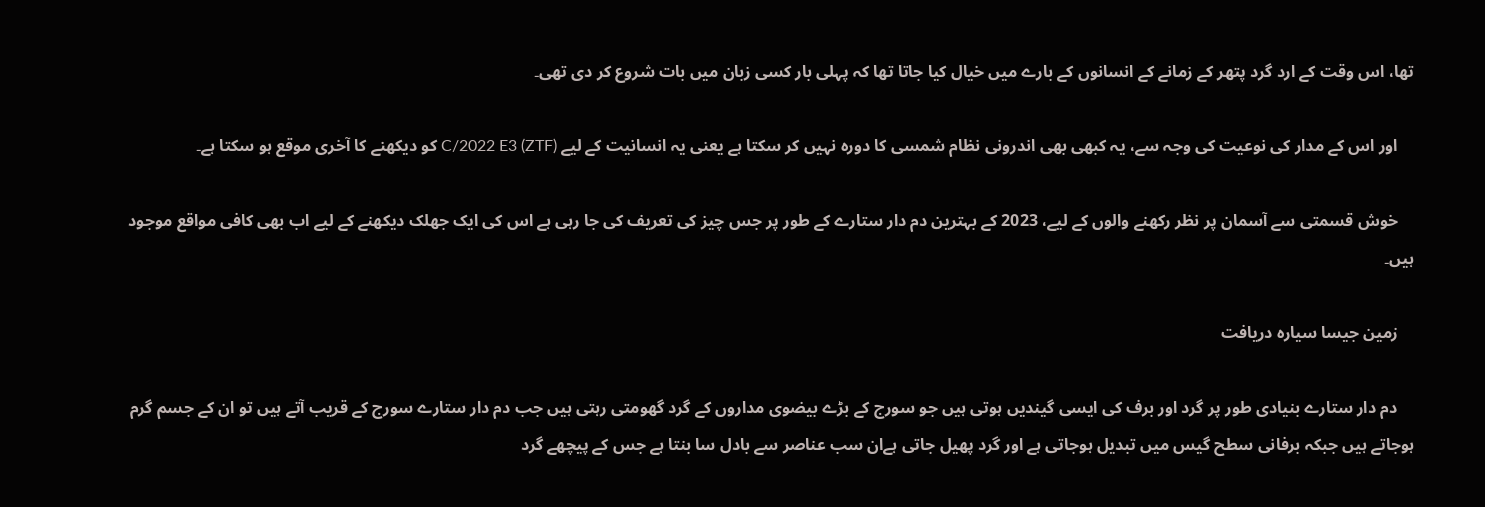تھا، اس وقت کے ارد گرد پتھر کے زمانے کے انسانوں کے بارے میں خیال کیا جاتا تھا کہ پہلی بار کسی زبان میں بات شروع کر دی تھی۔

    اور اس کے مدار کی نوعیت کی وجہ سے، یہ کبھی بھی اندرونی نظام شمسی کا دورہ نہیں کر سکتا ہے یعنی یہ انسانیت کے لیے C/2022 E3 (ZTF) کو دیکھنے کا آخری موقع ہو سکتا ہے۔

    خوش قسمتی سے آسمان پر نظر رکھنے والوں کے لیے، 2023 کے بہترین دم دار ستارے کے طور پر جس چیز کی تعریف کی جا رہی ہے اس کی ایک جھلک دیکھنے کے لیے اب بھی کافی مواقع موجود ہیں۔

    زمین جیسا سیارہ دریافت

    دم دار ستارے بنیادی طور پر گرد اور برف کی ایسی گیندیں ہوتی ہیں جو سورج کے بڑے بیضوی مداروں کے گرد گھومتی رہتی ہیں جب دم دار ستارے سورج کے قریب آتے ہیں تو ان کے جسم گرم ہوجاتے ہیں جبکہ برفانی سطح گیس میں تبدیل ہوجاتی ہے اور گرد پھیل جاتی ہےان سب عناصر سے بادل سا بنتا ہے جس کے پیچھے گرد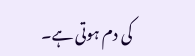کی دم ہوتی ہے۔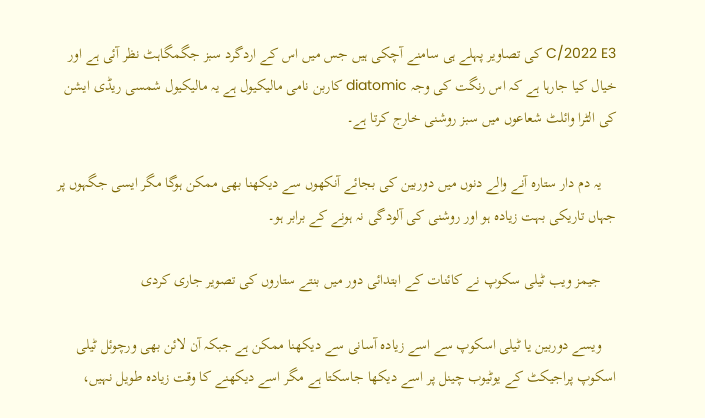C/2022 E3 کی تصاویر پہلے ہی سامنے آچکی ہیں جس میں اس کے اردگرد سبز جگمگاہٹ نظر آئی ہے اور خیال کیا جارہا ہے کہ اس رنگت کی وجہ diatomic کاربن نامی مالیکیول ہے یہ مالیکیول شمسی ریڈی ایشن کی الٹرا وائلٹ شعاعوں میں سبز روشنی خارج کرتا ہے۔

    یہ دم دار ستارہ آنے والے دنوں میں دوربین کی بجائے آنکھوں سے دیکھنا بھی ممکن ہوگا مگر ایسی جگہوں پر جہاں تاریکی بہت زیادہ ہو اور روشنی کی آلودگی نہ ہونے کے برابر ہو۔

    جیمز ویب ٹیلی سکوپ نے کائنات کے ابتدائی دور میں بنتے ستاروں کی تصویر جاری کردی

    ویسے دوربین یا ٹیلی اسکوپ سے اسے زیادہ آسانی سے دیکھنا ممکن ہے جبکہ آن لائن بھی ورچوئل ٹیلی اسکوپ پراجیکٹ کے یوٹیوب چینل پر اسے دیکھا جاسکتا ہے مگر اسے دیکھنے کا وقت زیادہ طویل نہیں،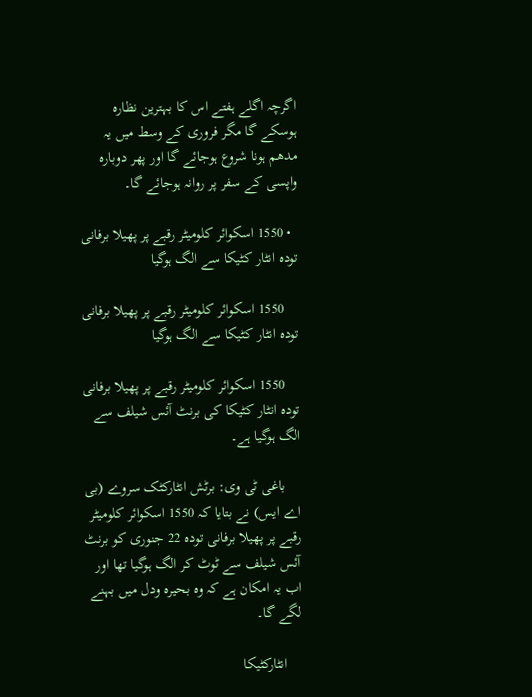اگرچہ اگلے ہفتے اس کا بہترین نظارہ ہوسکے گا مگر فروری کے وسط میں یہ مدھم ہونا شروع ہوجائے گا اور پھر دوبارہ واپسی کے سفر پر روانہ ہوجائے گا۔

  • 1550 اسکوائر کلومیٹر رقبے پر پھیلا برفانی تودہ انٹار کٹیکا سے الگ ہوگیا

    1550 اسکوائر کلومیٹر رقبے پر پھیلا برفانی تودہ انٹار کٹیکا سے الگ ہوگیا

    1550 اسکوائر کلومیٹر رقبے پر پھیلا برفانی تودہ انٹار کٹیکا کی برنٹ آئس شیلف سے الگ ہوگیا ہے۔

    باغی ٹی وی: برٹش انٹارکٹک سروے (بی اے ایس) نے بتایا کہ 1550 اسکوائر کلومیٹر رقبے پر پھیلا برفانی تودہ 22 جنوری کو برنٹ آئس شیلف سے ٹوٹ کر الگ ہوگیا تھا اور اب یہ امکان ہے کہ وہ بحیرہ ودل میں بہنے لگے گا۔

    انٹارکٹیکا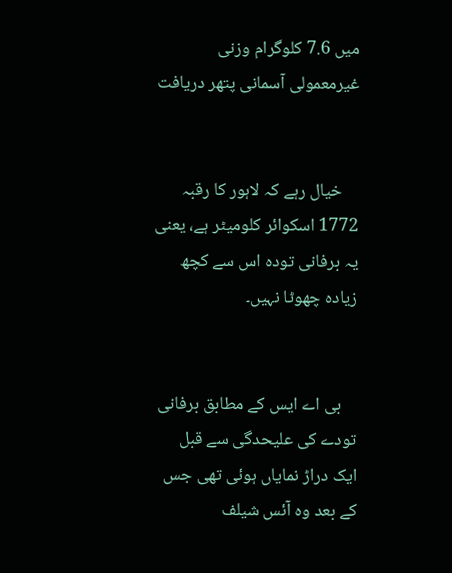میں 7.6 کلوگرام وزنی غیرمعمولی آسمانی پتھر دریافت


    خیال رہے کہ لاہور کا رقبہ 1772 اسکوائر کلومیٹر ہے، یعنی یہ برفانی تودہ اس سے کچھ زیادہ چھوٹا نہیں۔


    بی اے ایس کے مطابق برفانی تودے کی علیحدگی سے قبل ایک دراڑ نمایاں ہوئی تھی جس کے بعد وہ آئس شیلف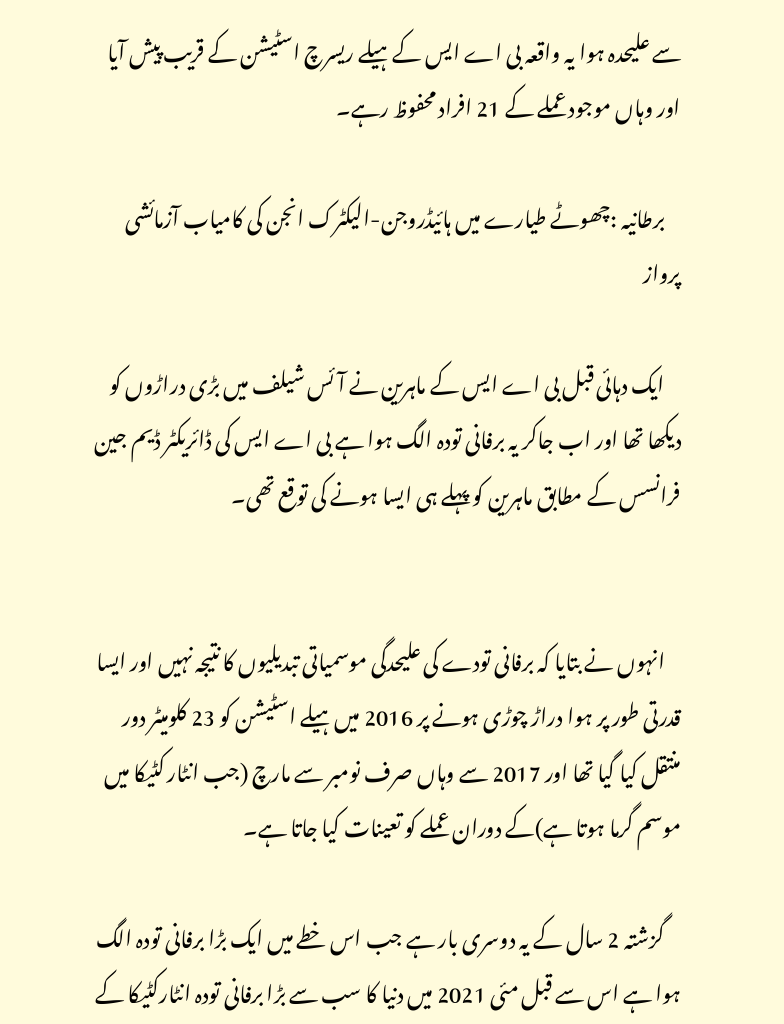سے علیحدہ ہوا یہ واقعہ بی اے ایس کے ہیلے ریسرچ اسٹیشن کے قریب پیش آیا اور وہاں موجود عملے کے 21 افراد محفوظ رہے۔

    برطانیہ :چھوٹے طیارے میں ہائیڈروجن-الیکٹرک انجن کی کامیاب آزمائشی پرواز

    ایک دہائی قبل بی اے ایس کے ماہرین نے آئس شیلف میں بڑی دراڑوں کو دیکھا تھا اور اب جاکر یہ برفانی تودہ الگ ہوا ہے بی اے ایس کی ڈائریکٹر ڈیم جین فرانسس کے مطابق ماہرین کو پہلے ہی ایسا ہونے کی توقع تھی۔


    انہوں نے بتایا کہ برفانی تودے کی علیحدگی موسمیاتی تبدیلیوں کا نتیجہ نہیں اور ایسا قدرتی طور پر ہوا دراڑ چوڑی ہونے پر 2016 میں ہیلے اسٹیشن کو 23 کلومیٹر دور منتقل کیا گیا تھا اور 2017 سے وہاں صرف نومبر سے مارچ (جب انٹار کٹیکا میں موسم گرما ہوتا ہے)کے دوران عملے کو تعینات کیا جاتا ہے۔

    گزشتہ 2 سال کے یہ دوسری بار ہے جب اس خطے میں ایک بڑا برفانی تودہ الگ ہوا ہے اس سے قبل مئی 2021 میں دنیا کا سب سے بڑا برفانی تودہ انٹارکٹیکا کے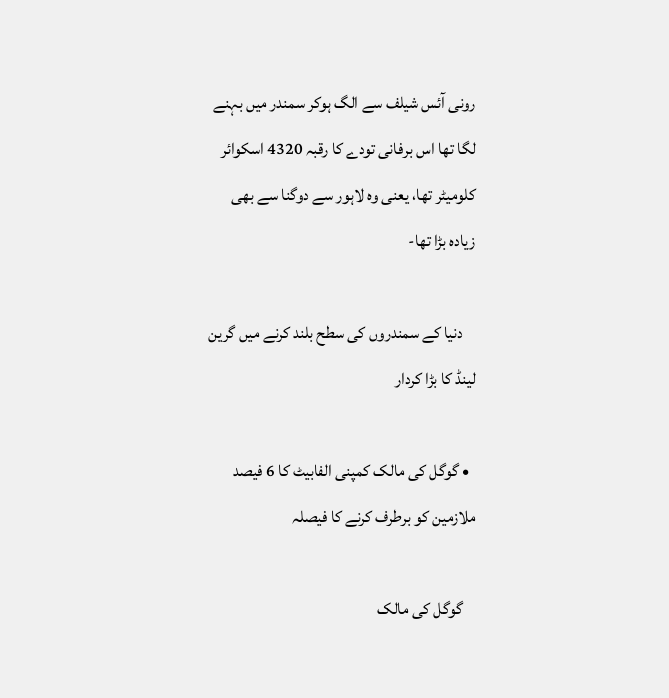رونی آئس شیلف سے الگ ہوکر سمندر میں بہنے لگا تھا اس برفانی تودے کا رقبہ 4320 اسکوائر کلومیٹر تھا، یعنی وہ لاہور سے دوگنا سے بھی زیادہ بڑا تھا-

    دنیا کے سمندروں کی سطح بلند کرنے میں گرین لینڈ کا بڑا کردار

  • گوگل کی مالک کمپنی الفابیٹ کا 6 فیصد ملازمین کو برطرف کرنے کا فیصلہ

    گوگل کی مالک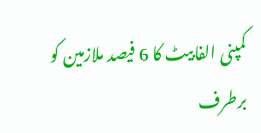کمپنی الفابیٹ کا 6 فیصد ملازمین کو برطرف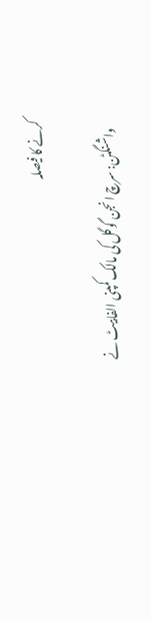کرنے کا فیصلہ

    واشنگٹن: سرچ انجن گوگل کی مالک کمپنی الفابیٹ نے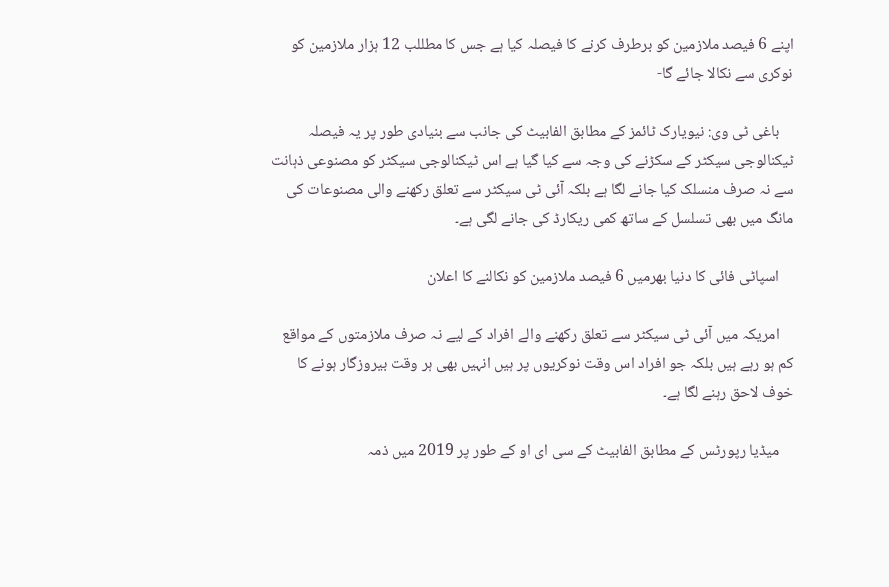اپنے 6 فیصد ملازمین کو برطرف کرنے کا فیصلہ کیا ہے جس کا مطللب 12 ہزار ملازمین کو نوکری سے نکالا جائے گا-

    باغی ٹی وی: نیویارک ٹائمز کے مطابق الفابیٹ کی جانب سے بنیادی طور پر یہ فیصلہ ٹیکنالوجی سیکٹر کے سکڑنے کی وجہ سے کیا گیا ہے اس ٹیکنالوجی سیکٹر کو مصنوعی ذہانت سے نہ صرف منسلک کیا جانے لگا ہے بلکہ آئی ٹی سیکٹر سے تعلق رکھنے والی مصنوعات کی مانگ میں بھی تسلسل کے ساتھ کمی ریکارڈ کی جانے لگی ہے۔

    اسپاٹی فائی کا دنیا بھرمیں 6 فیصد ملازمین کو نکالنے کا اعلان

    امریکہ میں آئی ٹی سیکٹر سے تعلق رکھنے والے افراد کے لیے نہ صرف ملازمتوں کے مواقع کم ہو رہے ہیں بلکہ جو افراد اس وقت نوکریوں پر ہیں انہیں بھی ہر وقت بیروزگار ہونے کا خوف لاحق رہنے لگا ہے۔

    میڈیا رپورٹس کے مطابق الفابیٹ کے سی ای او کے طور پر 2019 میں ذمہ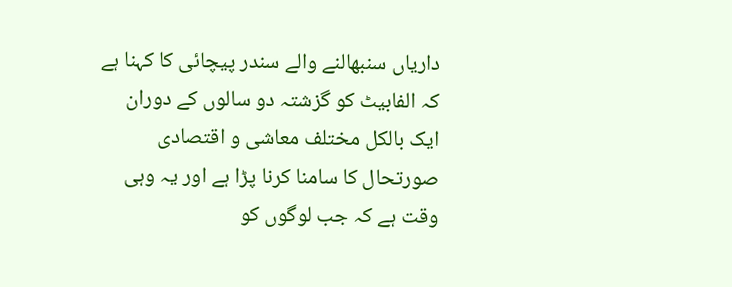داریاں سنبھالنے والے سندر پیچائی کا کہنا ہے کہ الفابیٹ کو گزشتہ دو سالوں کے دوران ایک بالکل مختلف معاشی و اقتصادی صورتحال کا سامنا کرنا پڑا ہے اور یہ وہی وقت ہے کہ جب لوگوں کو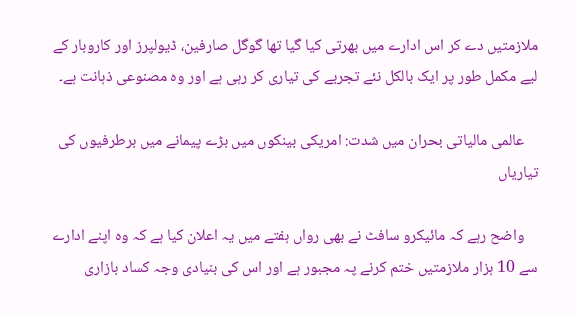ملازمتیں دے کر اس ادارے میں بھرتی کیا گیا تھا گوگل صارفین، ڈیولپرز اور کاروبار کے لیے مکمل طور پر ایک بالکل نئے تجربے کی تیاری کر رہی ہے اور وہ مصنوعی ذہانت ہے۔

    عالمی مالیاتی بحران میں شدت: امریکی بینکوں میں بڑے پیمانے میں برطرفیوں کی تیاریاں

    واضح رہے کہ مائیکرو سافٹ نے بھی رواں ہفتے میں یہ اعلان کیا ہے کہ وہ اپنے ادارے سے 10 ہزار ملازمتیں ختم کرنے پہ مجبور ہے اور اس کی بنیادی وجہ کساد بازاری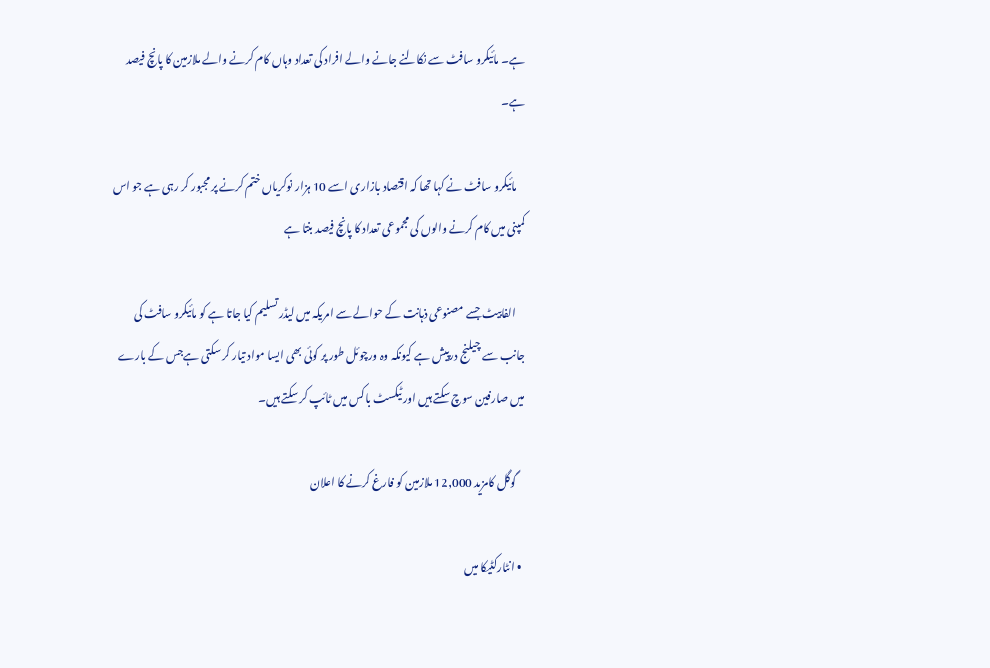ہے۔ مائیکرو سافٹ سے نکالنے جانے والے افراد کی تعداد وہاں کام کرنے والے ملازمین کا پانچ فیصد ہے۔

    مائیکرو سافٹ نے کہا تھا کہ اقتصاد بازاری اسے 10 ہزار نوکریاں ختم کرنے پر مجبور کر رہی ہے جو اس کمپنی میں کام کرنے والوں کی مجموعی تعداد کا پانچ فیصد بنتا ہے

    الفابیٹ جسے مصنوعی ذہانت کے حوالے سے امریکہ میں لیڈر تسلیم کیا جاتا ہے کو مائیکرو سافٹ کی جانب سے چیلنج درپیش ہے کیونکہ وہ ورچوئل طور پر کوئی بھی ایسا مواد تیار کر سکتی ہےجس کے بارے میں صارفین سوچ سکتے ہیں اور ٹیکسٹ باکس میں ٹائپ کر سکتے ہیں۔

    گوگل کامزید 12,000 ملازمین کو فارغ کرنے کا اعلان

  • انٹارکٹیکا میں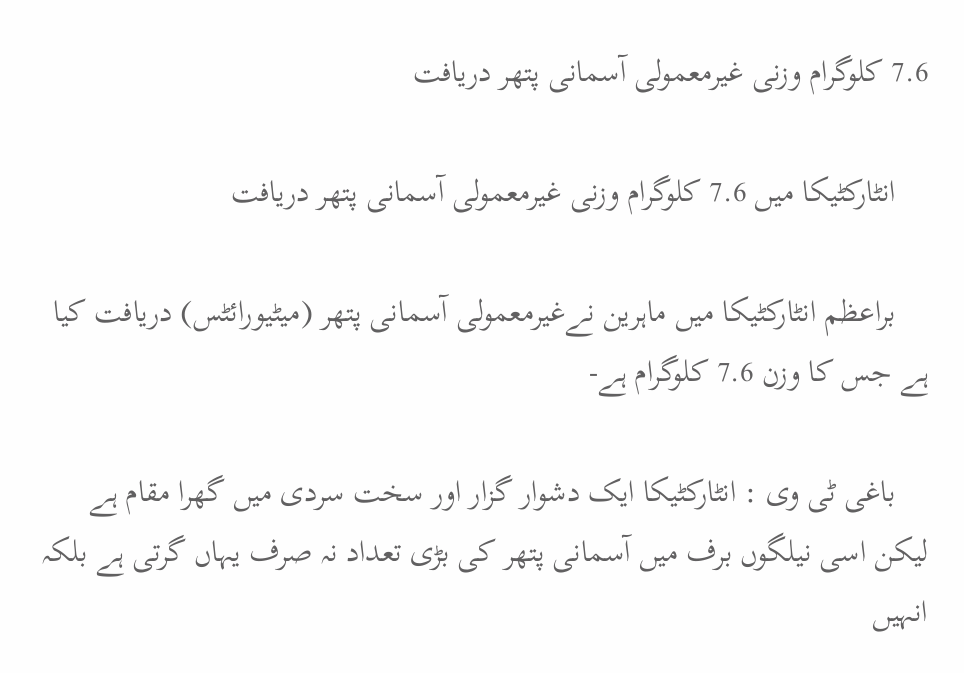7.6 کلوگرام وزنی غیرمعمولی آسمانی پتھر دریافت

    انٹارکٹیکا میں 7.6 کلوگرام وزنی غیرمعمولی آسمانی پتھر دریافت

    براعظم انٹارکٹیکا میں ماہرین نےغیرمعمولی آسمانی پتھر (میٹیورائٹس) دریافت کیا ہے جس کا وزن 7.6 کلوگرام ہے-

    باغی ٹی وی : انٹارکٹیکا ایک دشوار گزار اور سخت سردی میں گھرا مقام ہے لیکن اسی نیلگوں برف میں آسمانی پتھر کی بڑی تعداد نہ صرف یہاں گرتی ہے بلکہ انہیں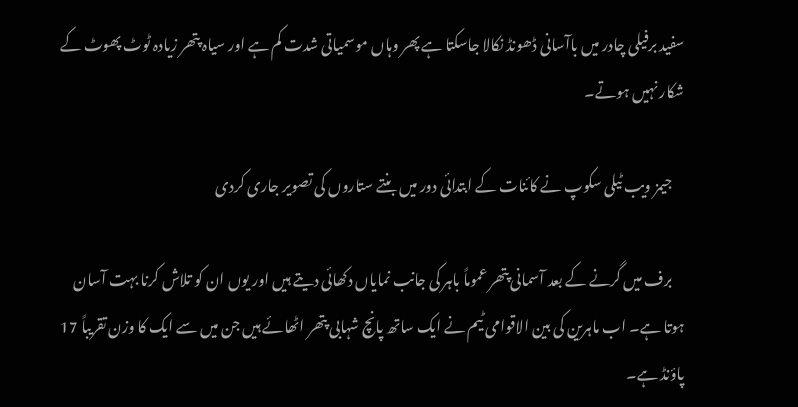سفید برفیلی چادر میں باآسانی ڈھونڈ نکالا جاسکتا ہے پھر وہاں موسمیاتی شدت کم ہے اور سیاہ پتھر زیادہ ٹوٹ پھوٹ کے شکار نہیں ہوتے۔

    جیمز ویب ٹیلی سکوپ نے کائنات کے ابتدائی دور میں بنتے ستاروں کی تصویر جاری کردی

    برف میں گرنے کے بعد آسمانی پتھر عموماً باہر کی جانب نمایاں دکھائی دیتے ہیں اور یوں ان کو تلاش کرنا بہت آسان ہوتا ہے۔ اب ماہرین کی بین الاقوامی ٹیم نے ایک ساتھ پانچ شہابی پتھر اٹھائے ہیں جن میں سے ایک کا وزن تقریباً 17 پاؤنڈ ہے۔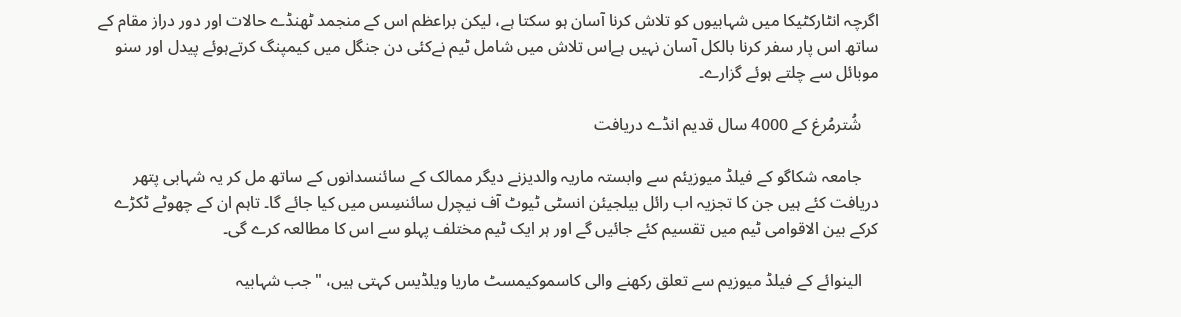اگرچہ انٹارکٹیکا میں شہابیوں کو تلاش کرنا آسان ہو سکتا ہے، لیکن براعظم اس کے منجمد ٹھنڈے حالات اور دور دراز مقام کے ساتھ اس پار سفر کرنا بالکل آسان نہیں ہےاس تلاش میں شامل ٹیم نےکئی دن جنگل میں کیمپنگ کرتےہوئے پیدل اور سنو موبائل سے چلتے ہوئے گزارے۔

    شُترمُرغ کے 4000 سال قدیم انڈے دریافت

    جامعہ شکاگو کے فیلڈ میوزیئم سے وابستہ ماریہ والدیزنے دیگر ممالک کے سائنسدانوں کے ساتھ مل کر یہ شہابی پتھر دریافت کئے ہیں جن کا تجزیہ اب رائل بیلجیئن انسٹی ٹیوٹ آف نیچرل سائنسِس میں کیا جائے گا۔ تاہم ان کے چھوٹے ٹکڑے کرکے بین الاقوامی ٹیم میں تقسیم کئے جائیں گے اور ہر ایک ٹیم مختلف پہلو سے اس کا مطالعہ کرے گی۔

    الینوائے کے فیلڈ میوزیم سے تعلق رکھنے والی کاسموکیمسٹ ماریا ویلڈیس کہتی ہیں، "جب شہابیہ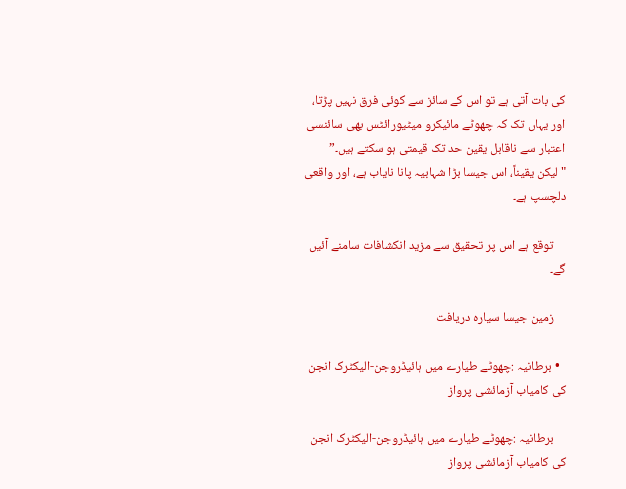کی بات آتی ہے تو اس کے سائز سے کوئی فرق نہیں پڑتا، اور یہاں تک کہ چھوٹے مائیکرو میٹیورائٹس بھی سائنسی اعتبار سے ناقابل یقین حد تک قیمتی ہو سکتے ہیں۔” "لیکن یقیناً، اس جیسا بڑا شہابیہ پانا نایاب ہے، اور واقعی دلچسپ ہے۔

    توقع ہے اس پر تحقیق سے مزید انکشافات سامنے آئیں گے۔

    زمین جیسا سیارہ دریافت

  • برطانیہ :چھوٹے طیارے میں ہائیڈروجن-الیکٹرک انجن کی کامیاب آزمائشی پرواز

    برطانیہ :چھوٹے طیارے میں ہائیڈروجن-الیکٹرک انجن کی کامیاب آزمائشی پرواز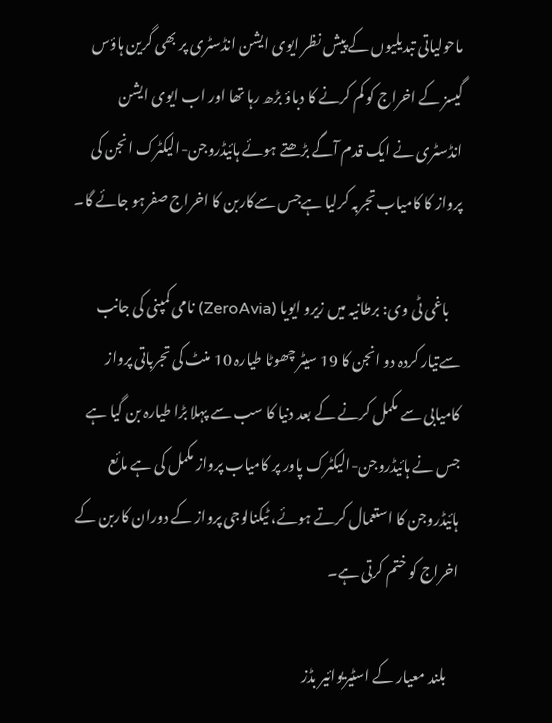ماحولیاتی تبدیلیوں کے پیش نظر ایوی ایشن انڈسٹری پر بھی گرین ہاؤس گیسز کے اخراج کو کم کرنے کا دباؤ بڑھ رہا تھا اور اب ایوی ایشن انڈسٹری نے ایک قدم آگے بڑھتے ہوئے ہائیڈروجن-الیکٹرک انجن کی پرواز کا کامیاب تجربہ کرلیا ہےجس سےکاربن کا اخراج صفرہو جائے گا۔

    باغی ٹی وی: برطانیہ میں زیرو ایویا (ZeroAvia) نامی کمپنی کی جانب سےتیار کردہ دو انجن کا 19 سیٹر چھوٹا طیارہ 10 منٹ کی تجرباتی پرواز کامیابی سے مکمل کرنے کے بعد دنیا کا سب سے پہلا بڑا طیارہ بن گیا ہے جس نے ہائیڈروجن-الیکٹرک پاور پر کامیاب پرواز مکمل کی ہے مائع ہائیڈروجن کا استعمال کرتے ہوئے، ٹیکنالوجی پرواز کے دوران کاربن کے اخراج کو ختم کرتی ہے۔

    بلند معیار کے اسٹیریوائیر بڈز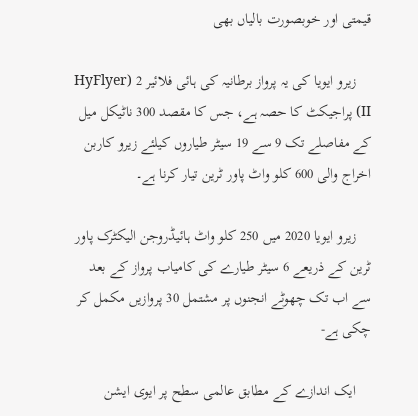قیمتی اور خوبصورت بالیاں بھی

    زیرو ایویا کی یہ پرواز برطانیہ کی ہائی فلائیر 2 (HyFlyer II) پراجیکٹ کا حصہ ہے، جس کا مقصد 300 ناٹیکل میل کے مفاصلے تک 9 سے 19 سیٹر طیاروں کیلئے زیرو کاربن اخراج والی 600 کلو واٹ پاور ٹرین تیار کرنا ہے۔

    زیرو ایویا 2020 میں 250 کلو واٹ ہائیڈروجن الیکٹرک پاور ٹرین کے ذریعے 6 سیٹر طیارے کی کامیاب پرواز کے بعد سے اب تک چھوٹے انجنوں پر مشتمل 30 پروازیں مکمل کر چکی ہے-

    ایک اندازے کے مطابق عالمی سطح پر ایوی ایشن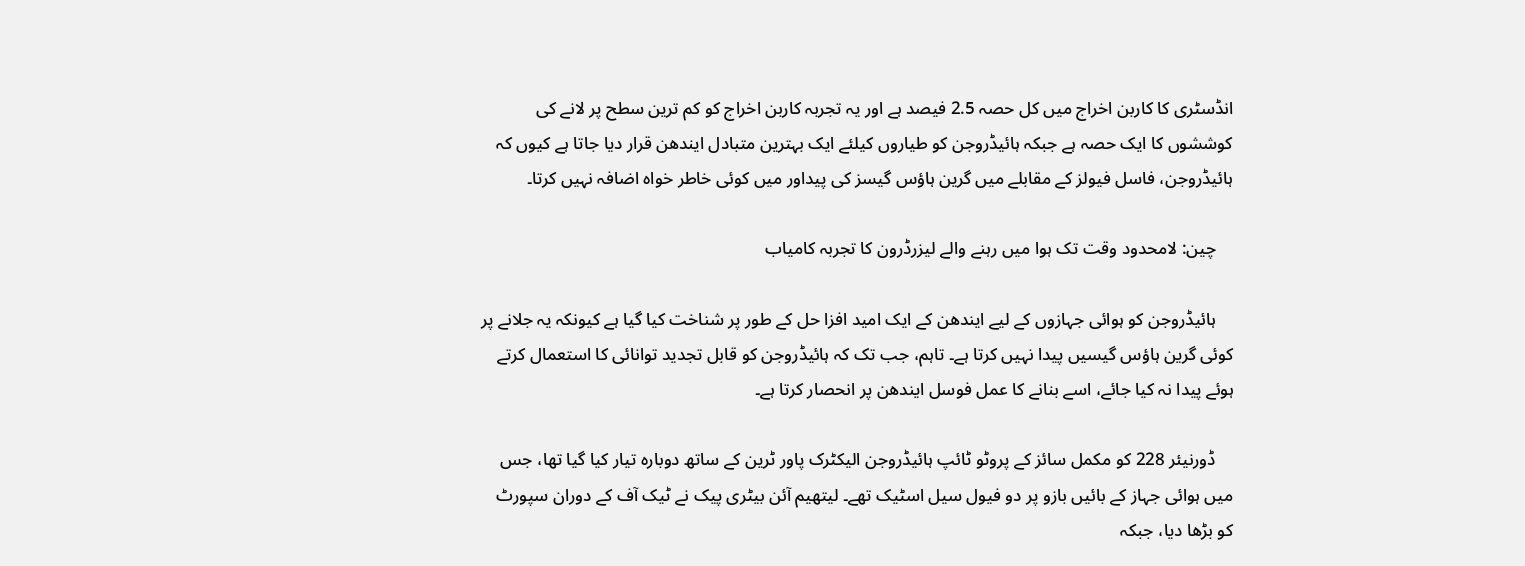انڈسٹری کا کاربن اخراج میں کل حصہ 2.5 فیصد ہے اور یہ تجربہ کاربن اخراج کو کم ترین سطح پر لانے کی کوششوں کا ایک حصہ ہے جبکہ ہائیڈروجن کو طیاروں کیلئے ایک بہترین متبادل ایندھن قرار دیا جاتا ہے کیوں کہ ہائیڈروجن، فاسل فیولز کے مقابلے میں گرین ہاؤس گیسز کی پیداور میں کوئی خاطر خواہ اضافہ نہیں کرتا۔

    چین: لامحدود وقت تک ہوا میں رہنے والے لیزرڈرون کا تجربہ کامیاب

    ہائیڈروجن کو ہوائی جہازوں کے لیے ایندھن کے ایک امید افزا حل کے طور پر شناخت کیا گیا ہے کیونکہ یہ جلانے پر کوئی گرین ہاؤس گیسیں پیدا نہیں کرتا ہے۔ تاہم، جب تک کہ ہائیڈروجن کو قابل تجدید توانائی کا استعمال کرتے ہوئے پیدا نہ کیا جائے، اسے بنانے کا عمل فوسل ایندھن پر انحصار کرتا ہے۔

    ڈورنیئر 228 کو مکمل سائز کے پروٹو ٹائپ ہائیڈروجن الیکٹرک پاور ٹرین کے ساتھ دوبارہ تیار کیا گیا تھا، جس میں ہوائی جہاز کے بائیں بازو پر دو فیول سیل اسٹیک تھے۔ لیتھیم آئن بیٹری پیک نے ٹیک آف کے دوران سپورٹ کو بڑھا دیا، جبکہ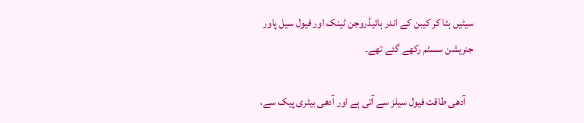سیٹیں ہٹا کر کیبن کے اندر ہائیڈروجن ٹینک اور فیول سیل پاور جنریشن سسٹم رکھے گئے تھے۔

    آدھی طاقت فیول سیلز سے آتی ہے اور آدھی بیٹری پیک سے،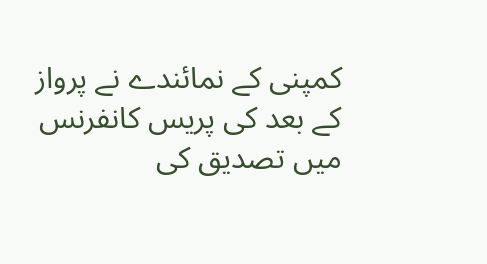کمپنی کے نمائندے نے پرواز کے بعد کی پریس کانفرنس میں تصدیق کی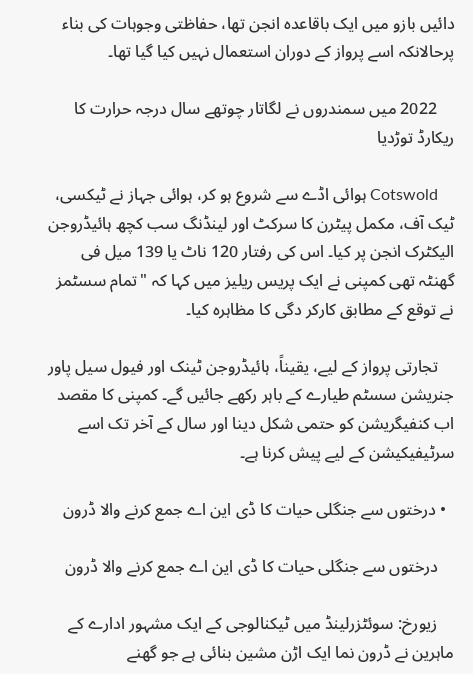دائیں بازو میں ایک باقاعدہ انجن تھا، حفاظتی وجوہات کی بناء پرحالانکہ اسے پرواز کے دوران استعمال نہیں کیا گیا تھا۔

    2022 میں سمندروں نے لگاتار چوتھے سال درجہ حرارت کا ریکارڈ توڑدیا

    Cotswold ہوائی اڈے سے شروع ہو کر، ہوائی جہاز نے ٹیکسی، ٹیک آف، مکمل پیٹرن کا سرکٹ اور لینڈنگ سب کچھ ہائیڈروجن الیکٹرک انجن پر کیا۔ اس کی رفتار 120 ناٹ یا 139 میل فی گھنٹہ تھی کمپنی نے ایک پریس ریلیز میں کہا کہ "تمام سسٹمز نے توقع کے مطابق کارکر دگی کا مظاہرہ کیا۔

    تجارتی پرواز کے لیے، یقیناً، ہائیڈروجن ٹینک اور فیول سیل پاور جنریشن سسٹم طیارے کے باہر رکھے جائیں گے۔ کمپنی کا مقصد اب کنفیگریشن کو حتمی شکل دینا اور سال کے آخر تک اسے سرٹیفیکیشن کے لیے پیش کرنا ہے۔

  • درختوں سے جنگلی حیات کا ڈی این اے جمع کرنے والا ڈرون

    درختوں سے جنگلی حیات کا ڈی این اے جمع کرنے والا ڈرون

    زیورخ: سوئٹزرلینڈ میں ٹیکنالوجی کے ایک مشہور ادارے کے ماہرین نے ڈرون نما ایک اڑن مشین بنائی ہے جو گھنے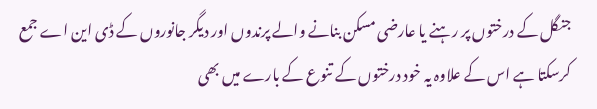جنگل کے درختوں پر رہنے یا عارضی مسکن بنانے والے پرندوں اور دیگر جانوروں کے ڈی این اے جمع کرسکتا ہے اس کے علاوہ یہ خود درختوں کے تنوع کے بارے میں بھی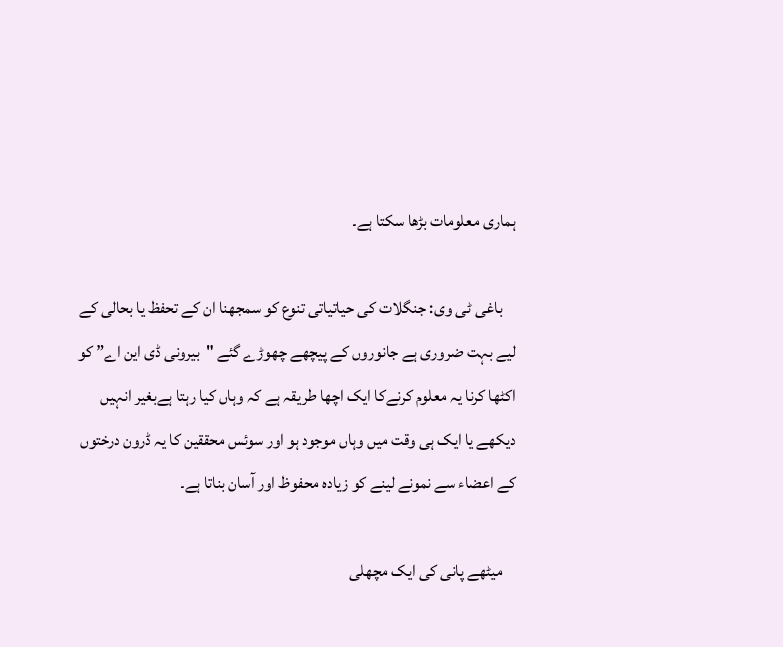ہماری معلومات بڑھا سکتا ہے۔

    باغی ٹی وی: جنگلات کی حیاتیاتی تنوع کو سمجھنا ان کے تحفظ یا بحالی کے لیے بہت ضروری ہے جانوروں کے پیچھے چھوڑے گئے "بیرونی ڈی این اے” کو اکٹھا کرنا یہ معلوم کرنےکا ایک اچھا طریقہ ہے کہ وہاں کیا رہتا ہےبغیر انہیں دیکھے یا ایک ہی وقت میں وہاں موجود ہو اور سوئس محققین کا یہ ڈرون درختوں کے اعضاء سے نمونے لینے کو زیادہ محفوظ اور آسان بناتا ہے۔

    میٹھے پانی کی ایک مچھلی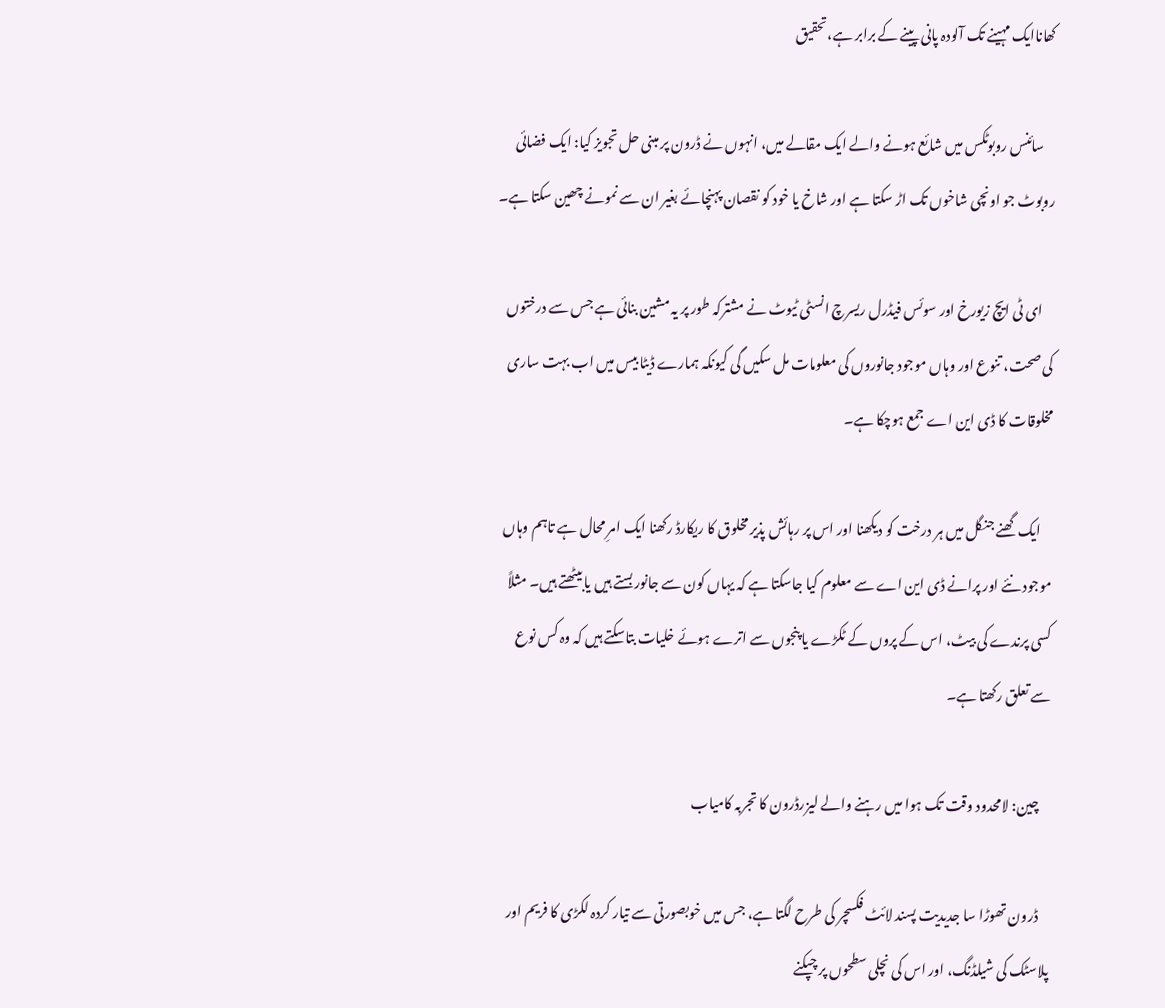کھاناایک مہینے تک آلودہ پانی پینے کے برابر ہے،تحقیق

    سائنس روبوٹکس میں شائع ہونے والے ایک مقالے میں، انہوں نے ڈرون پر مبنی حل تجویز کیا: ایک فضائی روبوٹ جو اونچی شاخوں تک اڑ سکتا ہے اور شاخ یا خود کو نقصان پہنچائے بغیر ان سے نمونے چھین سکتا ہے۔

    ای ٹی ایچ زیورخ اور سوئس فیڈرل ریسرچ انسٹی ٹیوٹ نے مشترکہ طور پر یہ مشین بنائی ہے جس سے درختوں کی صحت، تنوع اور وہاں موجود جانوروں کی معلومات مل سکیں گی کیونکہ ہمارے ڈیٹا بیس میں اب بہت ساری مخلوقات کا ڈی این اے جمع ہوچکا ہے۔

    ایک گھنے جنگل میں ہر درخت کو دیکھنا اور اس پر رہائش پذیر مخلوق کا ریکارڈ رکھنا ایک امرِ محال ہے تاہم وہاں موجود نئے اور پرانے ڈی این اے سے معلوم کیا جاسکتا ہے کہ یہاں کون سے جانور بستے ہیں یا بیٹھتے ہیں۔ مثلاً کسی پرندے کی بیٹ، اس کے پروں کے ٹکڑے یا پنجوں سے اترے ہوئے خلیات بتاسکتے ہیں کہ وہ کس نوع سے تعلق رکھتا ہے۔

    چین: لامحدود وقت تک ہوا میں رہنے والے لیزرڈرون کا تجربہ کامیاب

    ڈرون تھوڑا سا جدیدیت پسند لائٹ فکسچر کی طرح لگتا ہے، جس میں خوبصورتی سے تیار کردہ لکڑی کا فریم اور پلاسٹک کی شیلڈنگ، اور اس کی نچلی سطحوں پر چپکنے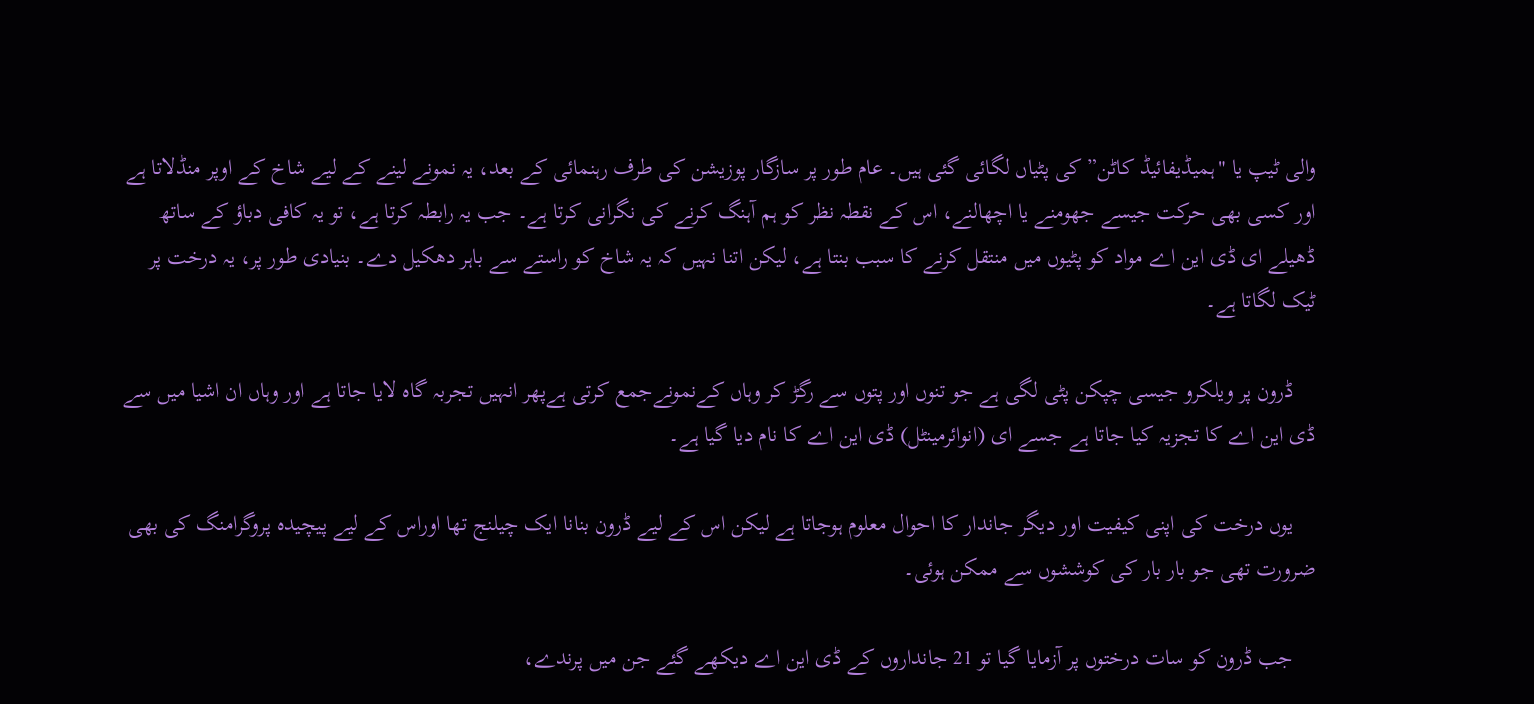والی ٹیپ یا "ہمیڈیفائیڈ کاٹن” کی پٹیاں لگائی گئی ہیں۔ عام طور پر سازگار پوزیشن کی طرف رہنمائی کے بعد، یہ نمونے لینے کے لیے شاخ کے اوپر منڈلاتا ہے اور کسی بھی حرکت جیسے جھومنے یا اچھالنے، اس کے نقطہ نظر کو ہم آہنگ کرنے کی نگرانی کرتا ہے۔ جب یہ رابطہ کرتا ہے، تو یہ کافی دباؤ کے ساتھ ڈھیلے ای ڈی این اے مواد کو پٹیوں میں منتقل کرنے کا سبب بنتا ہے، لیکن اتنا نہیں کہ یہ شاخ کو راستے سے باہر دھکیل دے۔ بنیادی طور پر، یہ درخت پر ٹیک لگاتا ہے۔

    ڈرون پر ویلکرو جیسی چپکن پٹی لگی ہے جو تنوں اور پتوں سے رگڑ کر وہاں کےنمونےجمع کرتی ہےپھر انہیں تجربہ گاہ لایا جاتا ہے اور وہاں ان اشیا میں سے ڈی این اے کا تجزیہ کیا جاتا ہے جسے ای (انوائرمینٹل) ڈی این اے کا نام دیا گیا ہے۔

    یوں درخت کی اپنی کیفیت اور دیگر جاندار کا احوال معلوم ہوجاتا ہے لیکن اس کے لیے ڈرون بنانا ایک چیلنج تھا اوراس کے لیے پیچیدہ پروگرامنگ کی بھی ضرورت تھی جو بار بار کی کوششوں سے ممکن ہوئی۔

    جب ڈرون کو سات درختوں پر آزمایا گیا تو 21 جانداروں کے ڈی این اے دیکھے گئے جن میں پرندے،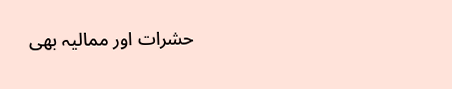حشرات اور ممالیہ بھی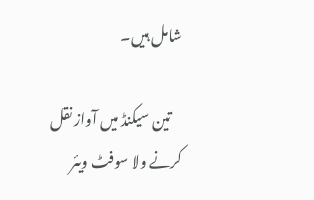شامل ہیں۔

    تین سیکنڈ میں آواز نقل کرنے ولا سوفٹ ویئر